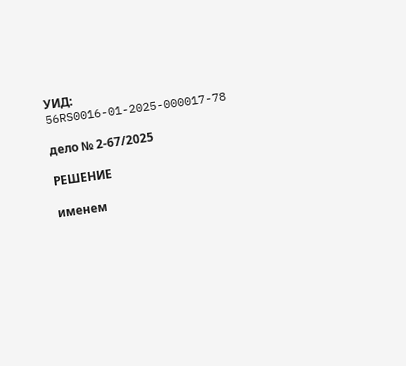УИД: 56RS0016-01-2025-000017-78

дело № 2-67/2025

РЕШЕНИЕ

именем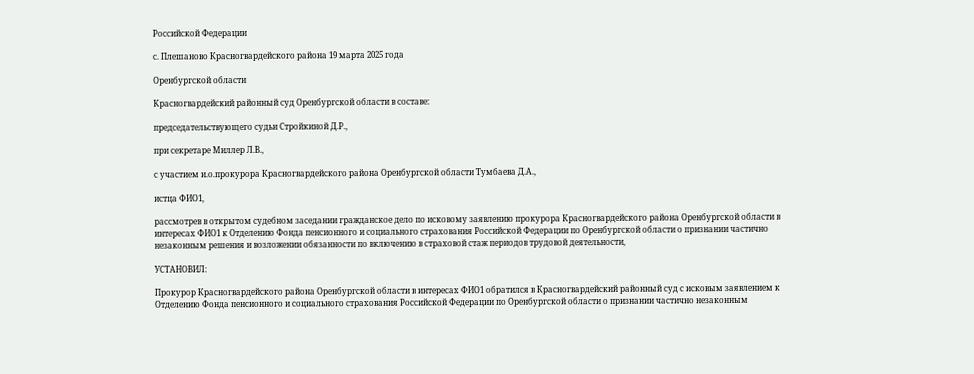Российской Федерации

с. Плешаново Красногвардейского района 19 марта 2025 года

Оренбургской области

Красногвардейский районный суд Оренбургской области в составе:

председательствующего судьи Стройкиной Д.Р.,

при секретаре Миллер Л.В.,

с участием и.о.прокурора Красногвардейского района Оренбургской области Тумбаева Д.А.,

истца ФИО1,

рассмотрев в открытом судебном заседании гражданское дело по исковому заявлению прокурора Красногвардейского района Оренбургской области в интересах ФИО1 к Отделению Фонда пенсионного и социального страхования Российской Федерации по Оренбургской области о признании частично незаконным решения и возложении обязанности по включению в страховой стаж периодов трудовой деятельности,

УСТАНОВИЛ:

Прокурор Красногвардейского района Оренбургской области в интересах ФИО1 обратился в Красногвардейский районный суд с исковым заявлением к Отделению Фонда пенсионного и социального страхования Российской Федерации по Оренбургской области о признании частично незаконным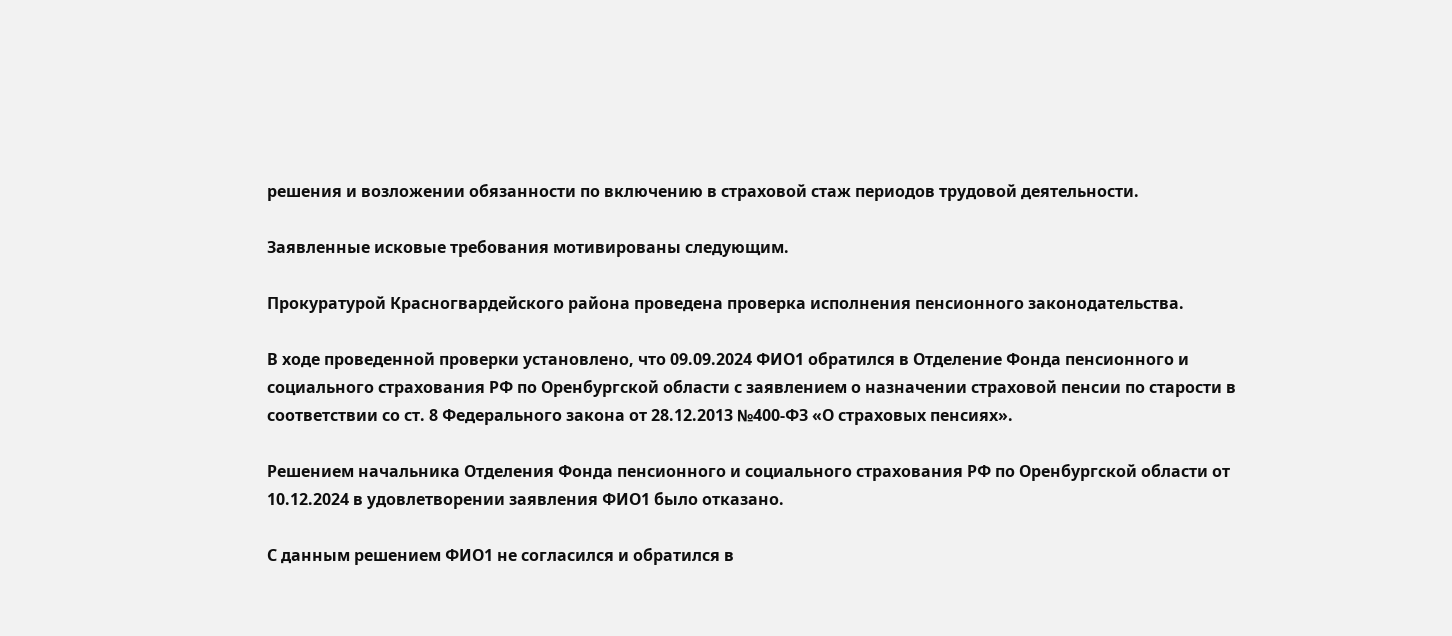решения и возложении обязанности по включению в страховой стаж периодов трудовой деятельности.

Заявленные исковые требования мотивированы следующим.

Прокуратурой Красногвардейского района проведена проверка исполнения пенсионного законодательства.

В ходе проведенной проверки установлено, что 09.09.2024 ФИО1 обратился в Отделение Фонда пенсионного и социального страхования РФ по Оренбургской области с заявлением о назначении страховой пенсии по старости в соответствии со ст. 8 Федерального закона от 28.12.2013 №400-ФЗ «О страховых пенсиях».

Решением начальника Отделения Фонда пенсионного и социального страхования РФ по Оренбургской области от 10.12.2024 в удовлетворении заявления ФИО1 было отказано.

С данным решением ФИО1 не согласился и обратился в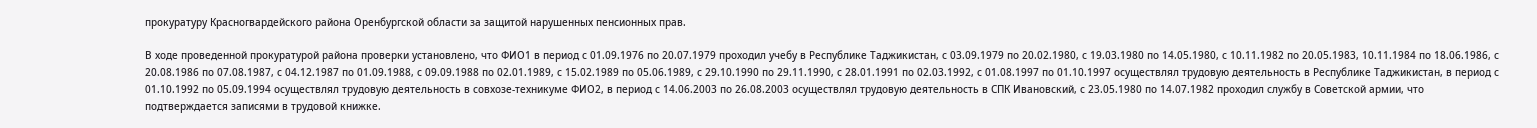прокуратуру Красногвардейского района Оренбургской области за защитой нарушенных пенсионных прав.

В ходе проведенной прокуратурой района проверки установлено, что ФИО1 в период с 01.09.1976 по 20.07.1979 проходил учебу в Республике Таджикистан, с 03.09.1979 по 20.02.1980, с 19.03.1980 по 14.05.1980, с 10.11.1982 по 20.05.1983, 10.11.1984 по 18.06.1986, с 20.08.1986 по 07.08.1987, с 04.12.1987 по 01.09.1988, с 09.09.1988 по 02.01.1989, с 15.02.1989 по 05.06.1989, с 29.10.1990 по 29.11.1990, с 28.01.1991 по 02.03.1992, с 01.08.1997 по 01.10.1997 осуществлял трудовую деятельность в Республике Таджикистан, в период с 01.10.1992 по 05.09.1994 осуществлял трудовую деятельность в совхозе-техникуме ФИО2, в период с 14.06.2003 по 26.08.2003 осуществлял трудовую деятельность в СПК Ивановский, с 23.05.1980 по 14.07.1982 проходил службу в Советской армии, что подтверждается записями в трудовой книжке.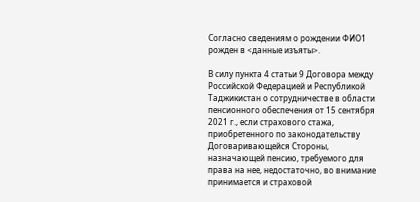Согласно сведениям о рождении ФИО1 рожден в <данные изъяты>.

В силу пункта 4 статьи 9 Договора между Российской Федерацией и Республикой Таджикистан о сотрудничестве в области пенсионного обеспечения от 15 сентября 2021 г., если страхового стажа, приобретенного по законодательству Договаривающейся Стороны, назначающей пенсию, требуемого для права на нее, недостаточно, во внимание принимается и страховой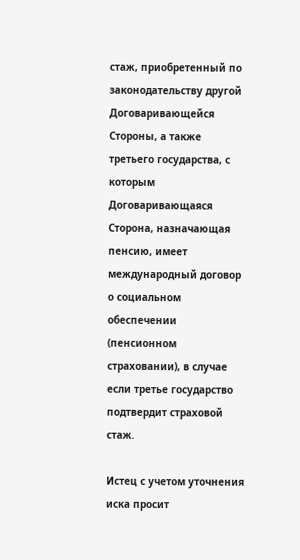стаж, приобретенный по законодательству другой Договаривающейся Стороны, а также третьего государства, с которым Договаривающаяся Сторона, назначающая пенсию, имеет международный договор о социальном обеспечении (пенсионном страховании), в случае если третье государство подтвердит страховой стаж.

Истец с учетом уточнения иска просит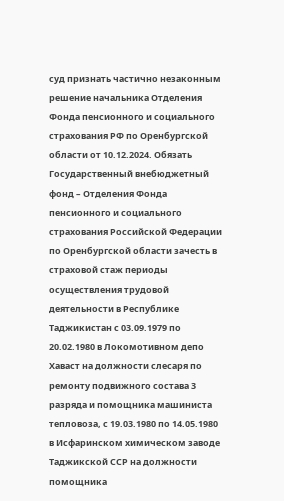суд признать частично незаконным решение начальника Отделения Фонда пенсионного и социального страхования РФ по Оренбургской области от 10.12.2024. Обязать Государственный внебюджетный фонд – Отделения Фонда пенсионного и социального страхования Российской Федерации по Оренбургской области зачесть в страховой стаж периоды осуществления трудовой деятельности в Республике Таджикистан с 03.09.1979 по 20.02.1980 в Локомотивном депо Хаваст на должности слесаря по ремонту подвижного состава 3 разряда и помощника машиниста тепловоза, с 19.03.1980 по 14.05.1980 в Исфаринском химическом заводе Таджикской ССР на должности помощника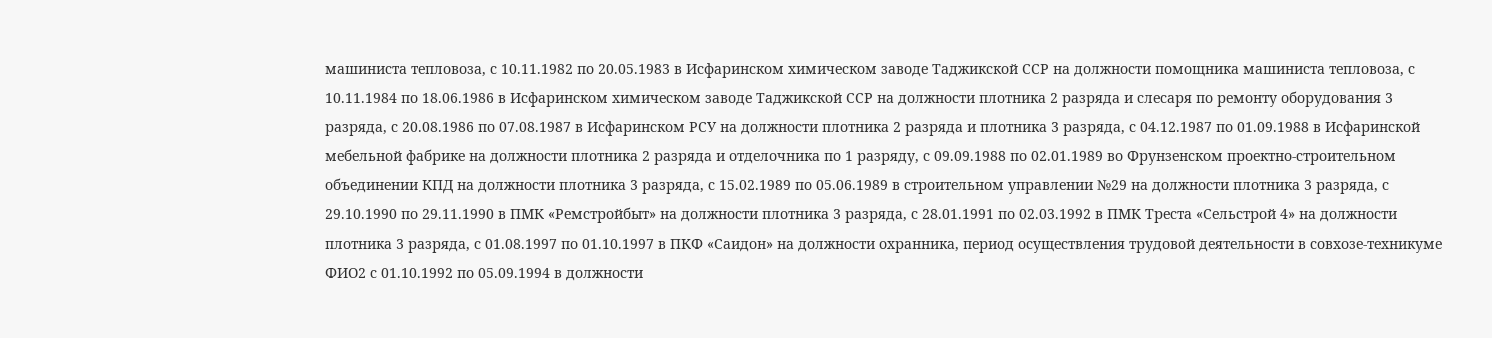машиниста тепловоза, с 10.11.1982 по 20.05.1983 в Исфаринском химическом заводе Таджикской ССР на должности помощника машиниста тепловоза, с 10.11.1984 по 18.06.1986 в Исфаринском химическом заводе Таджикской ССР на должности плотника 2 разряда и слесаря по ремонту оборудования 3 разряда, с 20.08.1986 по 07.08.1987 в Исфаринском РСУ на должности плотника 2 разряда и плотника 3 разряда, с 04.12.1987 по 01.09.1988 в Исфаринской мебельной фабрике на должности плотника 2 разряда и отделочника по 1 разряду, с 09.09.1988 по 02.01.1989 во Фрунзенском проектно-строительном объединении КПД на должности плотника 3 разряда, с 15.02.1989 по 05.06.1989 в строительном управлении №29 на должности плотника 3 разряда, с 29.10.1990 по 29.11.1990 в ПМК «Ремстройбыт» на должности плотника 3 разряда, с 28.01.1991 по 02.03.1992 в ПМК Треста «Сельстрой 4» на должности плотника 3 разряда, с 01.08.1997 по 01.10.1997 в ПКФ «Саидон» на должности охранника, период осуществления трудовой деятельности в совхозе-техникуме ФИО2 с 01.10.1992 по 05.09.1994 в должности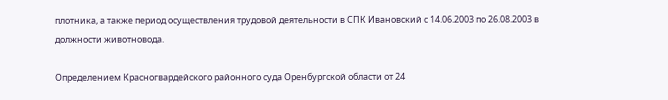плотника, а также период осуществления трудовой деятельности в СПК Ивановский с 14.06.2003 по 26.08.2003 в должности животновода.

Определением Красногвардейского районного суда Оренбургской области от 24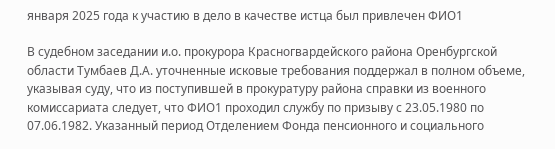января 2025 года к участию в дело в качестве истца был привлечен ФИО1

В судебном заседании и.о. прокурора Красногвардейского района Оренбургской области Тумбаев Д.А. уточненные исковые требования поддержал в полном объеме, указывая суду, что из поступившей в прокуратуру района справки из военного комиссариата следует, что ФИО1 проходил службу по призыву с 23.05.1980 по 07.06.1982. Указанный период Отделением Фонда пенсионного и социального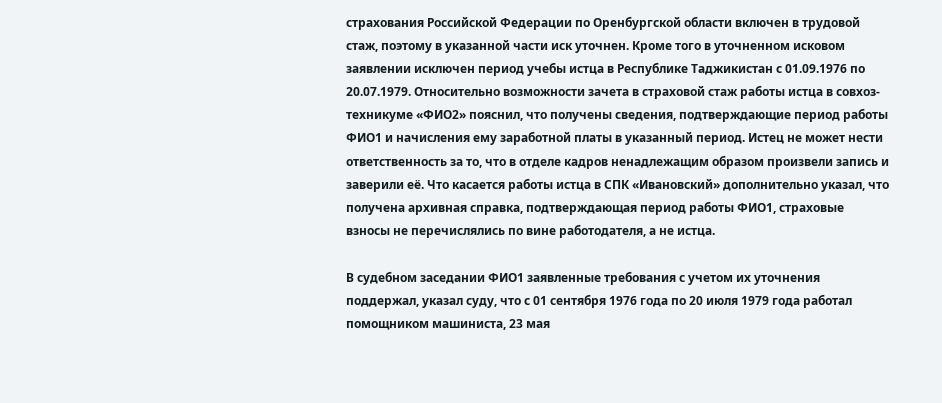страхования Российской Федерации по Оренбургской области включен в трудовой стаж, поэтому в указанной части иск уточнен. Кроме того в уточненном исковом заявлении исключен период учебы истца в Республике Таджикистан с 01.09.1976 по 20.07.1979. Относительно возможности зачета в страховой стаж работы истца в совхоз- техникуме «ФИО2» пояснил, что получены сведения, подтверждающие период работы ФИО1 и начисления ему заработной платы в указанный период. Истец не может нести ответственность за то, что в отделе кадров ненадлежащим образом произвели запись и заверили её. Что касается работы истца в СПК «Ивановский» дополнительно указал, что получена архивная справка, подтверждающая период работы ФИО1, страховые взносы не перечислялись по вине работодателя, а не истца.

В судебном заседании ФИО1 заявленные требования с учетом их уточнения поддержал, указал суду, что с 01 сентября 1976 года по 20 июля 1979 года работал помощником машиниста, 23 мая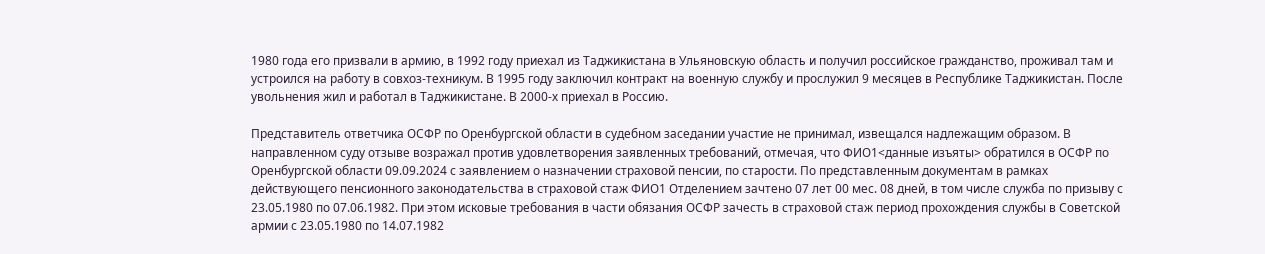1980 года его призвали в армию, в 1992 году приехал из Таджикистана в Ульяновскую область и получил российское гражданство, проживал там и устроился на работу в совхоз-техникум. В 1995 году заключил контракт на военную службу и прослужил 9 месяцев в Республике Таджикистан. После увольнения жил и работал в Таджикистане. В 2000-х приехал в Россию.

Представитель ответчика ОСФР по Оренбургской области в судебном заседании участие не принимал, извещался надлежащим образом. В направленном суду отзыве возражал против удовлетворения заявленных требований, отмечая, что ФИО1<данные изъяты> обратился в ОСФР по Оренбургской области 09.09.2024 с заявлением о назначении страховой пенсии, по старости. По представленным документам в рамках действующего пенсионного законодательства в страховой стаж ФИО1 Отделением зачтено 07 лет 00 мес. 08 дней, в том числе служба по призыву с 23.05.1980 по 07.06.1982. При этом исковые требования в части обязания ОСФР зачесть в страховой стаж период прохождения службы в Советской армии с 23.05.1980 по 14.07.1982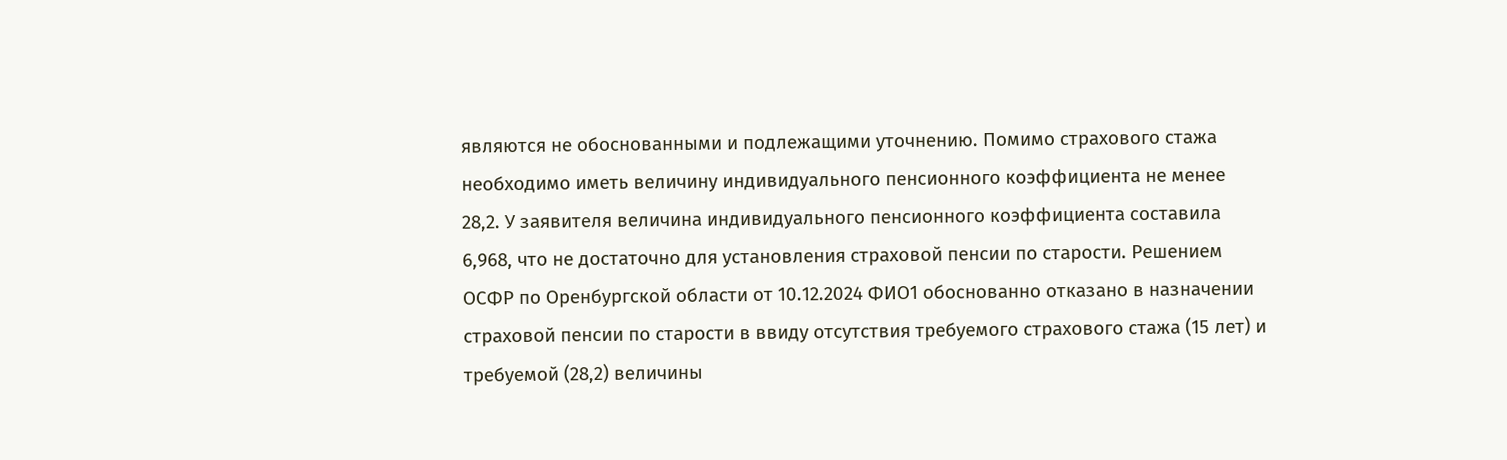являются не обоснованными и подлежащими уточнению. Помимо страхового стажа необходимо иметь величину индивидуального пенсионного коэффициента не менее 28,2. У заявителя величина индивидуального пенсионного коэффициента составила 6,968, что не достаточно для установления страховой пенсии по старости. Решением ОСФР по Оренбургской области от 10.12.2024 ФИО1 обоснованно отказано в назначении страховой пенсии по старости в ввиду отсутствия требуемого страхового стажа (15 лет) и требуемой (28,2) величины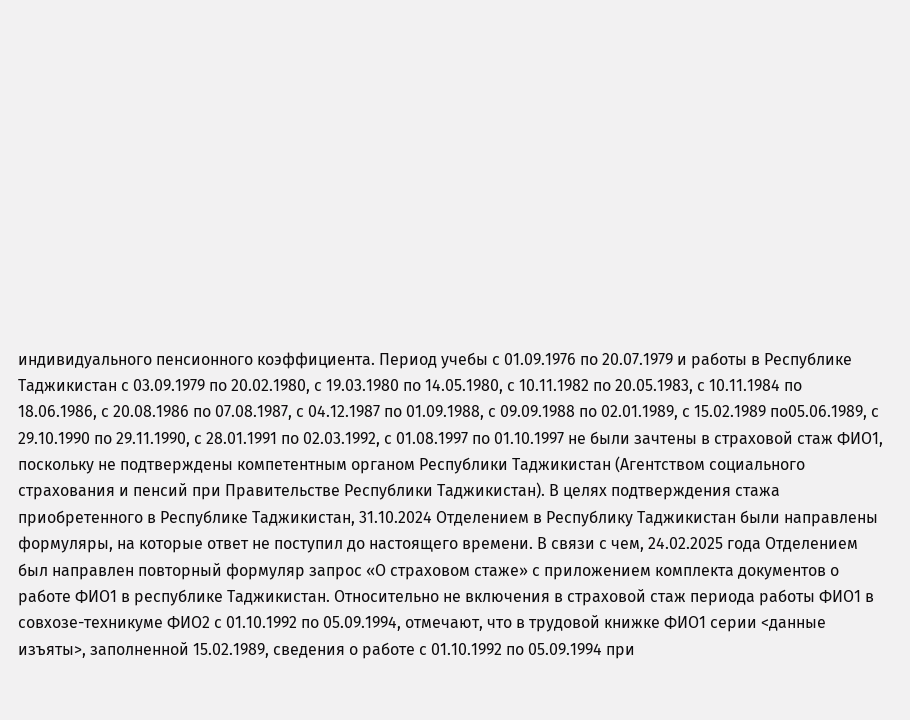индивидуального пенсионного коэффициента. Период учебы с 01.09.1976 по 20.07.1979 и работы в Республике Таджикистан с 03.09.1979 по 20.02.1980, с 19.03.1980 по 14.05.1980, с 10.11.1982 по 20.05.1983, с 10.11.1984 по 18.06.1986, с 20.08.1986 по 07.08.1987, с 04.12.1987 по 01.09.1988, с 09.09.1988 по 02.01.1989, с 15.02.1989 по05.06.1989, с 29.10.1990 по 29.11.1990, с 28.01.1991 по 02.03.1992, с 01.08.1997 по 01.10.1997 не были зачтены в страховой стаж ФИО1, поскольку не подтверждены компетентным органом Республики Таджикистан (Агентством социального страхования и пенсий при Правительстве Республики Таджикистан). В целях подтверждения стажа приобретенного в Республике Таджикистан, 31.10.2024 Отделением в Республику Таджикистан были направлены формуляры, на которые ответ не поступил до настоящего времени. В связи с чем, 24.02.2025 года Отделением был направлен повторный формуляр запрос «О страховом стаже» с приложением комплекта документов о работе ФИО1 в республике Таджикистан. Относительно не включения в страховой стаж периода работы ФИО1 в совхозе-техникуме ФИО2 с 01.10.1992 по 05.09.1994, отмечают, что в трудовой книжке ФИО1 серии <данные изъяты>, заполненной 15.02.1989, сведения о работе с 01.10.1992 по 05.09.1994 при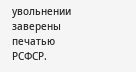увольнении заверены печатью РСФСР.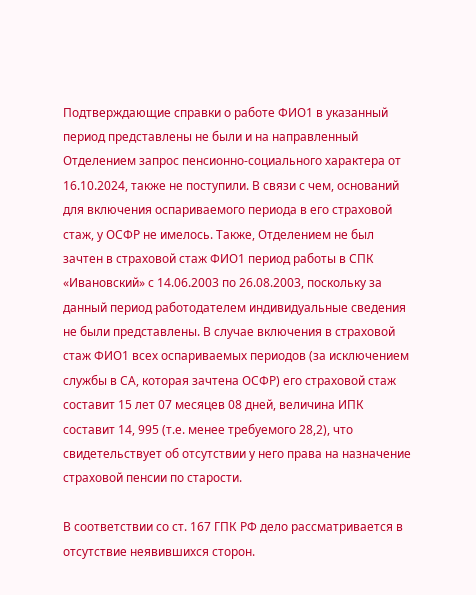Подтверждающие справки о работе ФИО1 в указанный период представлены не были и на направленный Отделением запрос пенсионно-социального характера от 16.10.2024, также не поступили. В связи с чем, оснований для включения оспариваемого периода в его страховой стаж, у ОСФР не имелось. Также, Отделением не был зачтен в страховой стаж ФИО1 период работы в СПК «Ивановский» с 14.06.2003 по 26.08.2003, поскольку за данный период работодателем индивидуальные сведения не были представлены. В случае включения в страховой стаж ФИО1 всех оспариваемых периодов (за исключением службы в СА, которая зачтена ОСФР) его страховой стаж составит 15 лет 07 месяцев 08 дней, величина ИПК составит 14, 995 (т.е. менее требуемого 28,2), что свидетельствует об отсутствии у него права на назначение страховой пенсии по старости.

В соответствии со ст. 167 ГПК РФ дело рассматривается в отсутствие неявившихся сторон.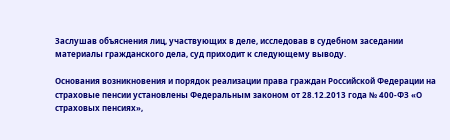Заслушав объяснения лиц, участвующих в деле, исследовав в судебном заседании материалы гражданского дела, суд приходит к следующему выводу.

Основания возникновения и порядок реализации права граждан Российской Федерации на страховые пенсии установлены Федеральным законом от 28.12.2013 года № 400-ФЗ «О страховых пенсиях»,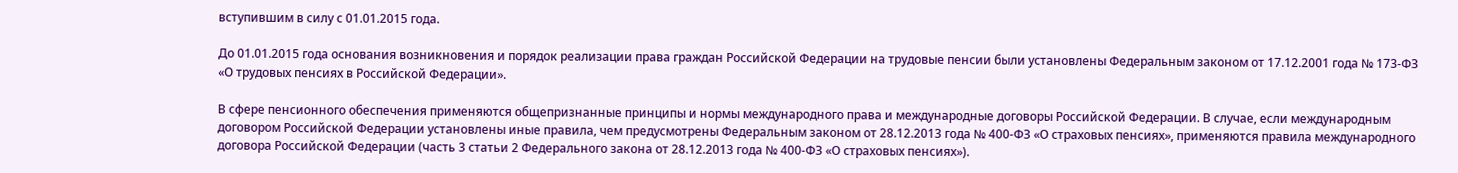вступившим в силу с 01.01.2015 года.

До 01.01.2015 года основания возникновения и порядок реализации права граждан Российской Федерации на трудовые пенсии были установлены Федеральным законом от 17.12.2001 года № 173-ФЗ «О трудовых пенсиях в Российской Федерации».

В сфере пенсионного обеспечения применяются общепризнанные принципы и нормы международного права и международные договоры Российской Федерации. В случае, если международным договором Российской Федерации установлены иные правила, чем предусмотрены Федеральным законом от 28.12.2013 года № 400-ФЗ «О страховых пенсиях», применяются правила международного договора Российской Федерации (часть 3 статьи 2 Федерального закона от 28.12.2013 года № 400-ФЗ «О страховых пенсиях»).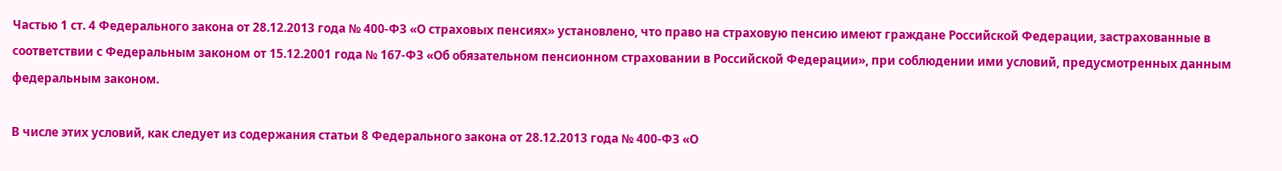Частью 1 ст. 4 Федерального закона от 28.12.2013 года № 400-ФЗ «О страховых пенсиях» установлено, что право на страховую пенсию имеют граждане Российской Федерации, застрахованные в соответствии с Федеральным законом от 15.12.2001 года № 167-ФЗ «Об обязательном пенсионном страховании в Российской Федерации», при соблюдении ими условий, предусмотренных данным федеральным законом.

В числе этих условий, как следует из содержания статьи 8 Федерального закона от 28.12.2013 года № 400-ФЗ «О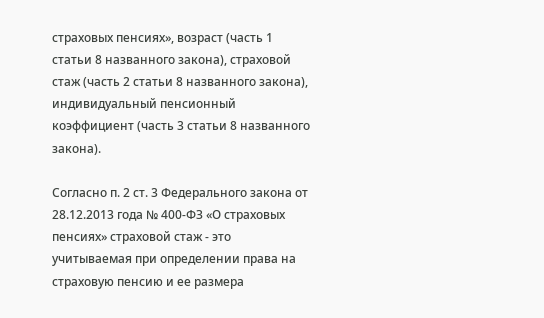страховых пенсиях», возраст (часть 1 статьи 8 названного закона), страховой стаж (часть 2 статьи 8 названного закона), индивидуальный пенсионный коэффициент (часть 3 статьи 8 названного закона).

Согласно п. 2 ст. 3 Федерального закона от 28.12.2013 года № 400-ФЗ «О страховых пенсиях» страховой стаж - это учитываемая при определении права на страховую пенсию и ее размера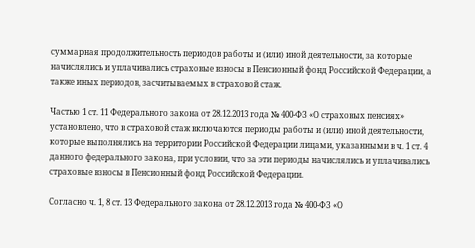суммарная продолжительность периодов работы и (или) иной деятельности, за которые начислялись и уплачивались страховые взносы в Пенсионный фонд Российской Федерации, а также иных периодов, засчитываемых в страховой стаж.

Частью 1 ст. 11 Федерального закона от 28.12.2013 года № 400-ФЗ «О страховых пенсиях» установлено, что в страховой стаж включаются периоды работы и (или) иной деятельности, которые выполнялись на территории Российской Федерации лицами, указанными в ч. 1 ст. 4 данного федерального закона, при условии, что за эти периоды начислялись и уплачивались страховые взносы в Пенсионный фонд Российской Федерации.

Согласно ч. 1, 8 ст. 13 Федерального закона от 28.12.2013 года № 400-ФЗ «О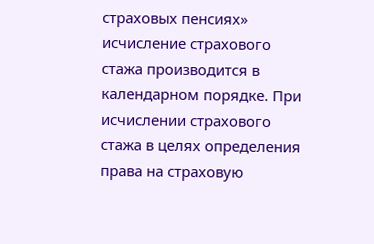страховых пенсиях» исчисление страхового стажа производится в календарном порядке. При исчислении страхового стажа в целях определения права на страховую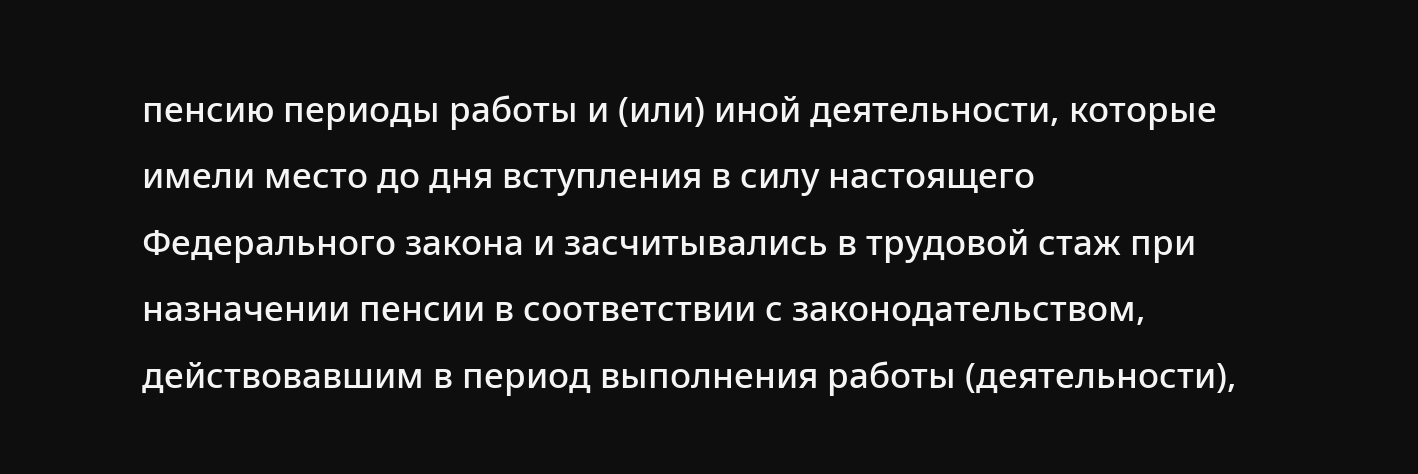пенсию периоды работы и (или) иной деятельности, которые имели место до дня вступления в силу настоящего Федерального закона и засчитывались в трудовой стаж при назначении пенсии в соответствии с законодательством, действовавшим в период выполнения работы (деятельности),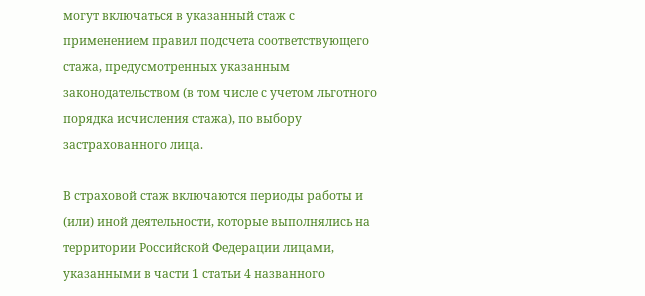могут включаться в указанный стаж с применением правил подсчета соответствующего стажа, предусмотренных указанным законодательством (в том числе с учетом льготного порядка исчисления стажа), по выбору застрахованного лица.

В страховой стаж включаются периоды работы и (или) иной деятельности, которые выполнялись на территории Российской Федерации лицами, указанными в части 1 статьи 4 названного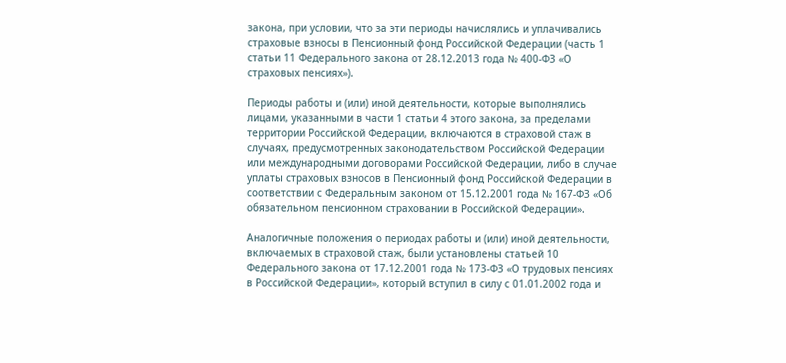закона, при условии, что за эти периоды начислялись и уплачивались страховые взносы в Пенсионный фонд Российской Федерации (часть 1 статьи 11 Федерального закона от 28.12.2013 года № 400-ФЗ «О страховых пенсиях»).

Периоды работы и (или) иной деятельности, которые выполнялись лицами, указанными в части 1 статьи 4 этого закона, за пределами территории Российской Федерации, включаются в страховой стаж в случаях, предусмотренных законодательством Российской Федерации или международными договорами Российской Федерации, либо в случае уплаты страховых взносов в Пенсионный фонд Российской Федерации в соответствии с Федеральным законом от 15.12.2001 года № 167-ФЗ «Об обязательном пенсионном страховании в Российской Федерации».

Аналогичные положения о периодах работы и (или) иной деятельности, включаемых в страховой стаж, были установлены статьей 10 Федерального закона от 17.12.2001 года № 173-ФЗ «О трудовых пенсиях в Российской Федерации», который вступил в силу с 01.01.2002 года и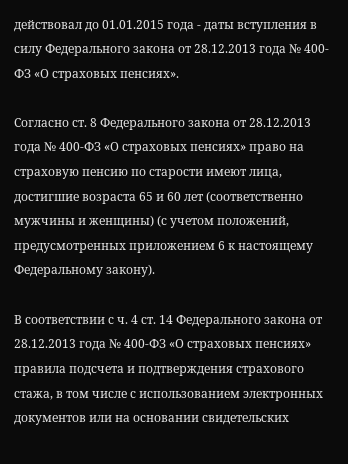действовал до 01.01.2015 года - даты вступления в силу Федерального закона от 28.12.2013 года № 400-ФЗ «О страховых пенсиях».

Согласно ст. 8 Федерального закона от 28.12.2013 года № 400-ФЗ «О страховых пенсиях» право на страховую пенсию по старости имеют лица, достигшие возраста 65 и 60 лет (соответственно мужчины и женщины) (с учетом положений, предусмотренных приложением 6 к настоящему Федеральному закону).

В соответствии с ч. 4 ст. 14 Федерального закона от 28.12.2013 года № 400-ФЗ «О страховых пенсиях» правила подсчета и подтверждения страхового стажа, в том числе с использованием электронных документов или на основании свидетельских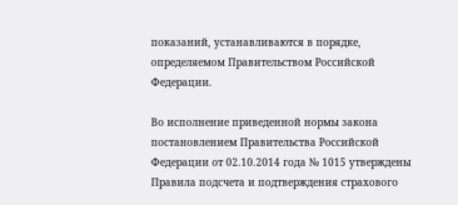показаний, устанавливаются в порядке, определяемом Правительством Российской Федерации.

Во исполнение приведенной нормы закона постановлением Правительства Российской Федерации от 02.10.2014 года № 1015 утверждены Правила подсчета и подтверждения страхового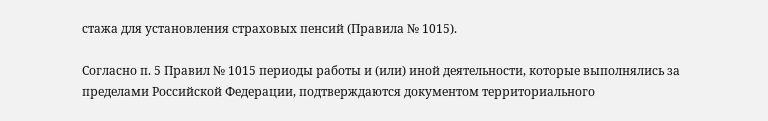стажа для установления страховых пенсий (Правила № 1015).

Согласно п. 5 Правил № 1015 периоды работы и (или) иной деятельности, которые выполнялись за пределами Российской Федерации, подтверждаются документом территориального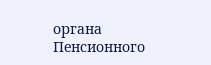органа Пенсионного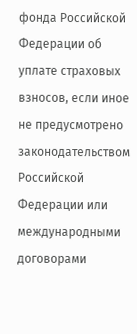фонда Российской Федерации об уплате страховых взносов, если иное не предусмотрено законодательством Российской Федерации или международными договорами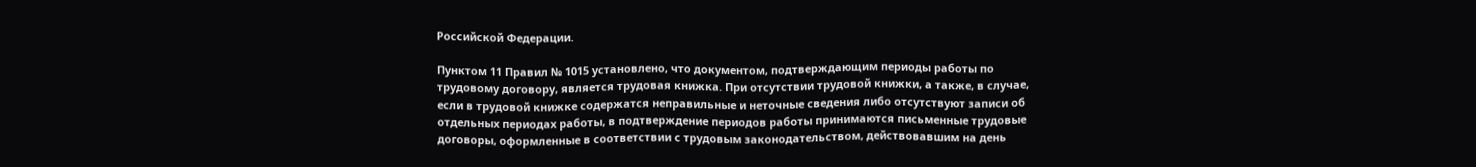Российской Федерации.

Пунктом 11 Правил № 1015 установлено, что документом, подтверждающим периоды работы по трудовому договору, является трудовая книжка. При отсутствии трудовой книжки, а также, в случае, если в трудовой книжке содержатся неправильные и неточные сведения либо отсутствуют записи об отдельных периодах работы, в подтверждение периодов работы принимаются письменные трудовые договоры, оформленные в соответствии с трудовым законодательством, действовавшим на день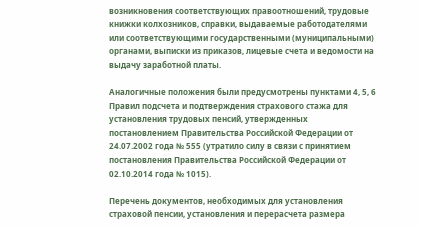возникновения соответствующих правоотношений, трудовые книжки колхозников, справки, выдаваемые работодателями или соответствующими государственными (муниципальными) органами, выписки из приказов, лицевые счета и ведомости на выдачу заработной платы.

Аналогичные положения были предусмотрены пунктами 4, 5, 6 Правил подсчета и подтверждения страхового стажа для установления трудовых пенсий, утвержденных постановлением Правительства Российской Федерации от 24.07.2002 года № 555 (утратило силу в связи с принятием постановления Правительства Российской Федерации от 02.10.2014 года № 1015).

Перечень документов, необходимых для установления страховой пенсии, установления и перерасчета размера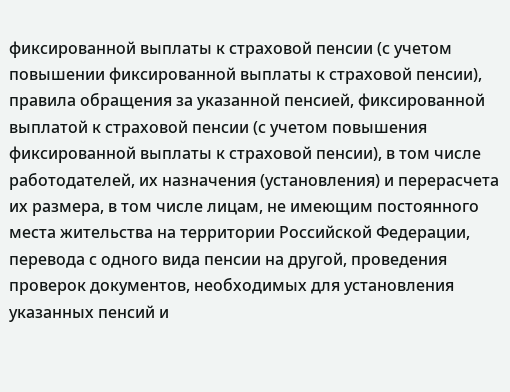фиксированной выплаты к страховой пенсии (с учетом повышении фиксированной выплаты к страховой пенсии), правила обращения за указанной пенсией, фиксированной выплатой к страховой пенсии (с учетом повышения фиксированной выплаты к страховой пенсии), в том числе работодателей, их назначения (установления) и перерасчета их размера, в том числе лицам, не имеющим постоянного места жительства на территории Российской Федерации, перевода с одного вида пенсии на другой, проведения проверок документов, необходимых для установления указанных пенсий и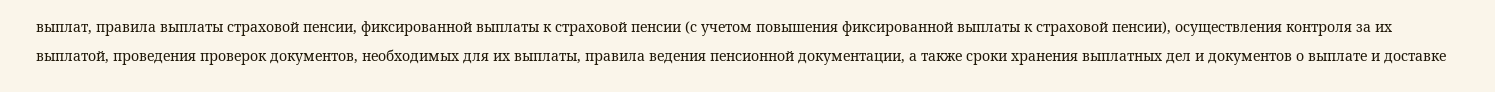выплат, правила выплаты страховой пенсии, фиксированной выплаты к страховой пенсии (с учетом повышения фиксированной выплаты к страховой пенсии), осуществления контроля за их выплатой, проведения проверок документов, необходимых для их выплаты, правила ведения пенсионной документации, а также сроки хранения выплатных дел и документов о выплате и доставке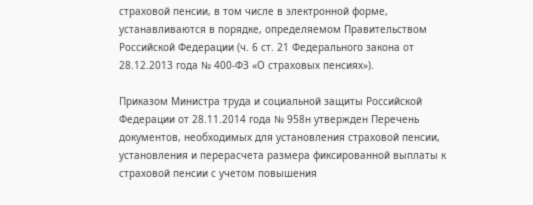страховой пенсии, в том числе в электронной форме, устанавливаются в порядке, определяемом Правительством Российской Федерации (ч. 6 ст. 21 Федерального закона от 28.12.2013 года № 400-ФЗ «О страховых пенсиях»).

Приказом Министра труда и социальной защиты Российской Федерации от 28.11.2014 года № 958н утвержден Перечень документов, необходимых для установления страховой пенсии, установления и перерасчета размера фиксированной выплаты к страховой пенсии с учетом повышения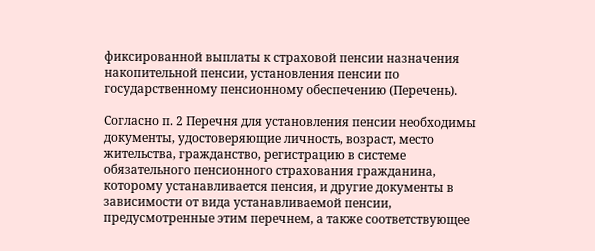фиксированной выплаты к страховой пенсии назначения накопительной пенсии, установления пенсии по государственному пенсионному обеспечению (Перечень).

Согласно п. 2 Перечня для установления пенсии необходимы документы, удостоверяющие личность, возраст, место жительства, гражданство, регистрацию в системе обязательного пенсионного страхования гражданина, которому устанавливается пенсия, и другие документы в зависимости от вида устанавливаемой пенсии, предусмотренные этим перечнем, а также соответствующее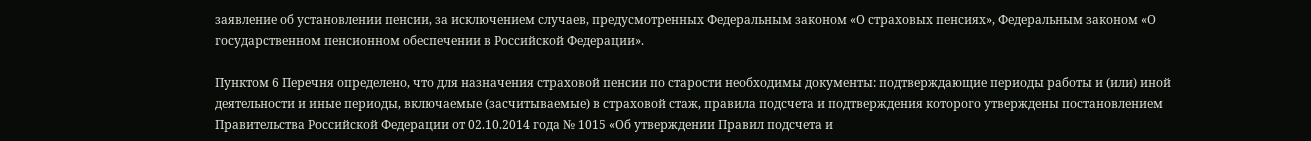заявление об установлении пенсии, за исключением случаев, предусмотренных Федеральным законом «О страховых пенсиях», Федеральным законом «О государственном пенсионном обеспечении в Российской Федерации».

Пунктом 6 Перечня определено, что для назначения страховой пенсии по старости необходимы документы: подтверждающие периоды работы и (или) иной деятельности и иные периоды, включаемые (засчитываемые) в страховой стаж, правила подсчета и подтверждения которого утверждены постановлением Правительства Российской Федерации от 02.10.2014 года № 1015 «Об утверждении Правил подсчета и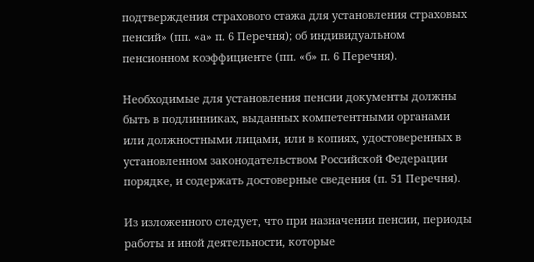подтверждения страхового стажа для установления страховых пенсий» (пп. «а» п. 6 Перечня); об индивидуальном пенсионном коэффициенте (пп. «б» п. 6 Перечня).

Необходимые для установления пенсии документы должны быть в подлинниках, выданных компетентными органами или должностными лицами, или в копиях, удостоверенных в установленном законодательством Российской Федерации порядке, и содержать достоверные сведения (п. 51 Перечня).

Из изложенного следует, что при назначении пенсии, периоды работы и иной деятельности, которые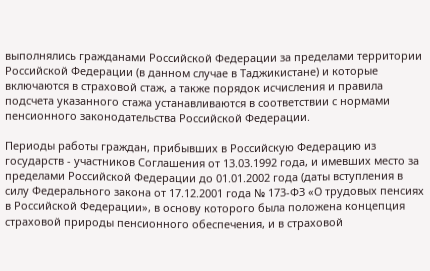выполнялись гражданами Российской Федерации за пределами территории Российской Федерации (в данном случае в Таджикистане) и которые включаются в страховой стаж, а также порядок исчисления и правила подсчета указанного стажа устанавливаются в соответствии с нормами пенсионного законодательства Российской Федерации.

Периоды работы граждан, прибывших в Российскую Федерацию из государств - участников Соглашения от 13.03.1992 года, и имевших место за пределами Российской Федерации до 01.01.2002 года (даты вступления в силу Федерального закона от 17.12.2001 года № 173-ФЗ «О трудовых пенсиях в Российской Федерации», в основу которого была положена концепция страховой природы пенсионного обеспечения, и в страховой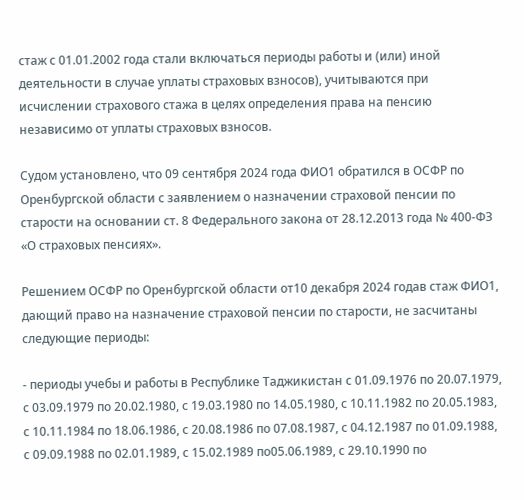стаж с 01.01.2002 года стали включаться периоды работы и (или) иной деятельности в случае уплаты страховых взносов), учитываются при исчислении страхового стажа в целях определения права на пенсию независимо от уплаты страховых взносов.

Судом установлено, что 09 сентября 2024 года ФИО1 обратился в ОСФР по Оренбургской области с заявлением о назначении страховой пенсии по старости на основании ст. 8 Федерального закона от 28.12.2013 года № 400-ФЗ «О страховых пенсиях».

Решением ОСФР по Оренбургской области от10 декабря 2024 годав стаж ФИО1, дающий право на назначение страховой пенсии по старости, не засчитаны следующие периоды:

- периоды учебы и работы в Республике Таджикистан с 01.09.1976 по 20.07.1979, с 03.09.1979 по 20.02.1980, с 19.03.1980 по 14.05.1980, с 10.11.1982 по 20.05.1983, с 10.11.1984 по 18.06.1986, с 20.08.1986 по 07.08.1987, с 04.12.1987 по 01.09.1988, с 09.09.1988 по 02.01.1989, с 15.02.1989 по05.06.1989, с 29.10.1990 по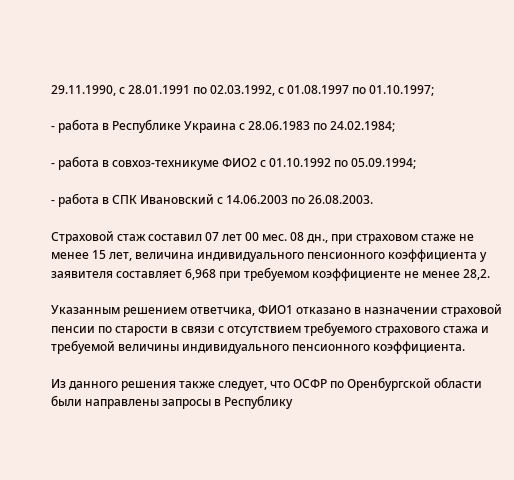29.11.1990, с 28.01.1991 по 02.03.1992, с 01.08.1997 по 01.10.1997;

- работа в Республике Украина с 28.06.1983 по 24.02.1984;

- работа в совхоз-техникуме ФИО2 с 01.10.1992 по 05.09.1994;

- работа в СПК Ивановский с 14.06.2003 по 26.08.2003.

Страховой стаж составил 07 лет 00 мес. 08 дн., при страховом стаже не менее 15 лет, величина индивидуального пенсионного коэффициента у заявителя составляет 6,968 при требуемом коэффициенте не менее 28,2.

Указанным решением ответчика, ФИО1 отказано в назначении страховой пенсии по старости в связи с отсутствием требуемого страхового стажа и требуемой величины индивидуального пенсионного коэффициента.

Из данного решения также следует, что ОСФР по Оренбургской области были направлены запросы в Республику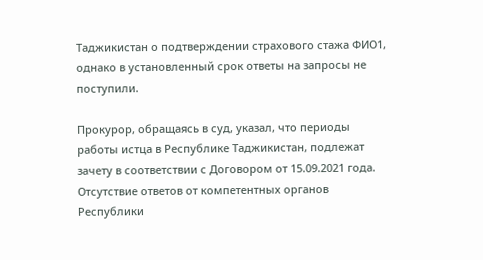Таджикистан о подтверждении страхового стажа ФИО1, однако в установленный срок ответы на запросы не поступили.

Прокурор, обращаясь в суд, указал, что периоды работы истца в Республике Таджикистан, подлежат зачету в соответствии с Договором от 15.09.2021 года. Отсутствие ответов от компетентных органов Республики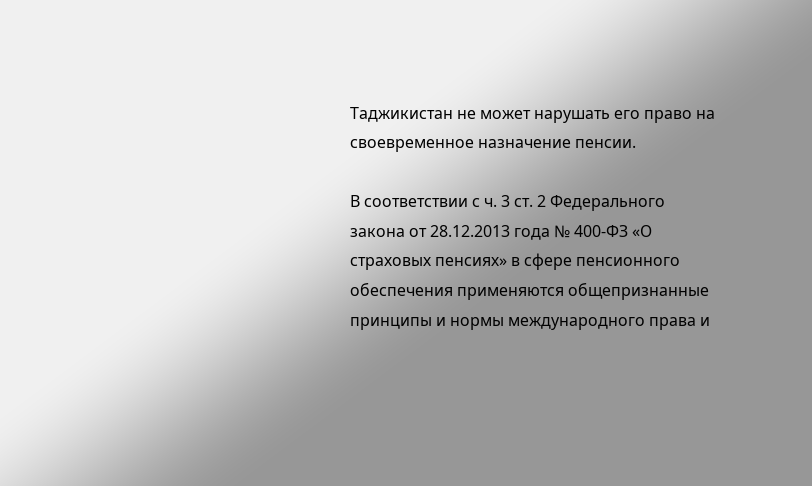Таджикистан не может нарушать его право на своевременное назначение пенсии.

В соответствии с ч. 3 ст. 2 Федерального закона от 28.12.2013 года № 400-ФЗ «О страховых пенсиях» в сфере пенсионного обеспечения применяются общепризнанные принципы и нормы международного права и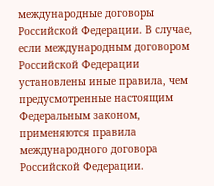международные договоры Российской Федерации. В случае, если международным договором Российской Федерации установлены иные правила, чем предусмотренные настоящим Федеральным законом, применяются правила международного договора Российской Федерации.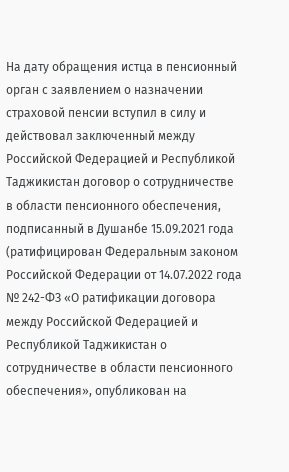На дату обращения истца в пенсионный орган с заявлением о назначении страховой пенсии вступил в силу и действовал заключенный между Российской Федерацией и Республикой Таджикистан договор о сотрудничестве в области пенсионного обеспечения, подписанный в Душанбе 15.09.2021 года (ратифицирован Федеральным законом Российской Федерации от 14.07.2022 года № 242-ФЗ «О ратификации договора между Российской Федерацией и Республикой Таджикистан о сотрудничестве в области пенсионного обеспечения», опубликован на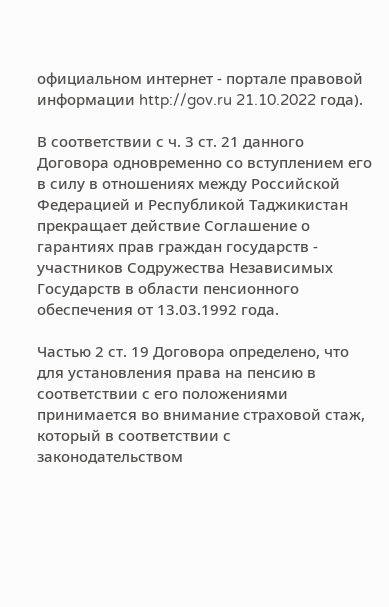официальном интернет - портале правовой информации http://gov.ru 21.10.2022 года).

В соответствии с ч. 3 ст. 21 данного Договора одновременно со вступлением его в силу в отношениях между Российской Федерацией и Республикой Таджикистан прекращает действие Соглашение о гарантиях прав граждан государств - участников Содружества Независимых Государств в области пенсионного обеспечения от 13.03.1992 года.

Частью 2 ст. 19 Договора определено, что для установления права на пенсию в соответствии с его положениями принимается во внимание страховой стаж, который в соответствии с законодательством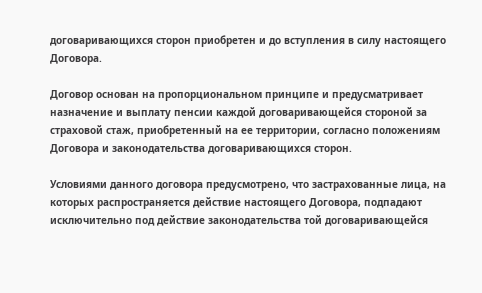договаривающихся сторон приобретен и до вступления в силу настоящего Договора.

Договор основан на пропорциональном принципе и предусматривает назначение и выплату пенсии каждой договаривающейся стороной за страховой стаж, приобретенный на ее территории, согласно положениям Договора и законодательства договаривающихся сторон.

Условиями данного договора предусмотрено, что застрахованные лица, на которых распространяется действие настоящего Договора, подпадают исключительно под действие законодательства той договаривающейся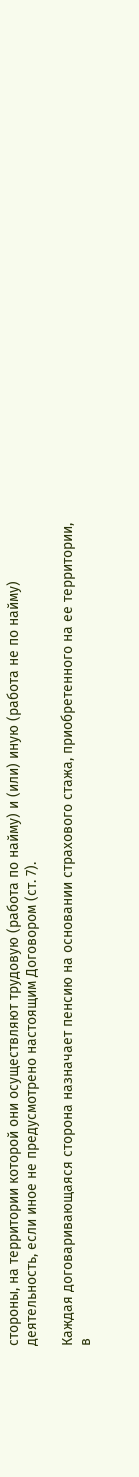стороны, на территории которой они осуществляют трудовую (работа по найму) и (или) иную (работа не по найму) деятельность, если иное не предусмотрено настоящим Договором (ст. 7).

Каждая договаривающаяся сторона назначает пенсию на основании страхового стажа, приобретенного на ее территории, в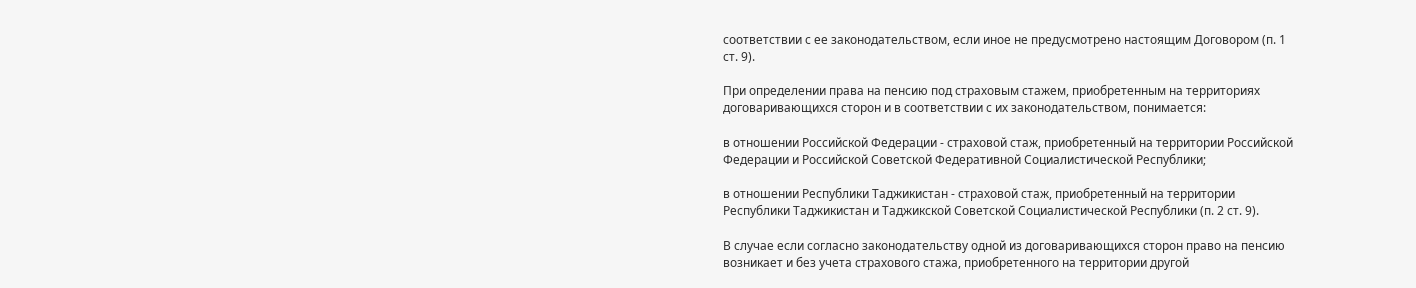соответствии с ее законодательством, если иное не предусмотрено настоящим Договором (п. 1 ст. 9).

При определении права на пенсию под страховым стажем, приобретенным на территориях договаривающихся сторон и в соответствии с их законодательством, понимается:

в отношении Российской Федерации - страховой стаж, приобретенный на территории Российской Федерации и Российской Советской Федеративной Социалистической Республики;

в отношении Республики Таджикистан - страховой стаж, приобретенный на территории Республики Таджикистан и Таджикской Советской Социалистической Республики (п. 2 ст. 9).

В случае если согласно законодательству одной из договаривающихся сторон право на пенсию возникает и без учета страхового стажа, приобретенного на территории другой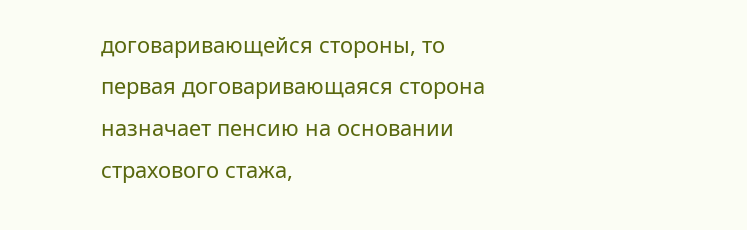договаривающейся стороны, то первая договаривающаяся сторона назначает пенсию на основании страхового стажа,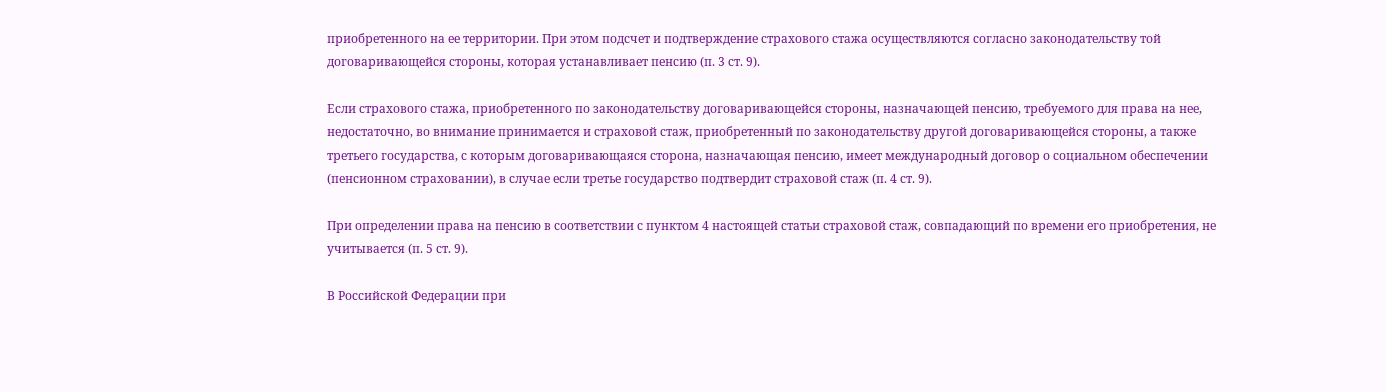приобретенного на ее территории. При этом подсчет и подтверждение страхового стажа осуществляются согласно законодательству той договаривающейся стороны, которая устанавливает пенсию (п. 3 ст. 9).

Если страхового стажа, приобретенного по законодательству договаривающейся стороны, назначающей пенсию, требуемого для права на нее, недостаточно, во внимание принимается и страховой стаж, приобретенный по законодательству другой договаривающейся стороны, а также третьего государства, с которым договаривающаяся сторона, назначающая пенсию, имеет международный договор о социальном обеспечении (пенсионном страховании), в случае если третье государство подтвердит страховой стаж (п. 4 ст. 9).

При определении права на пенсию в соответствии с пунктом 4 настоящей статьи страховой стаж, совпадающий по времени его приобретения, не учитывается (п. 5 ст. 9).

В Российской Федерации при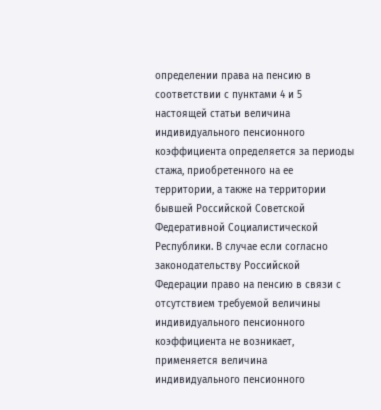определении права на пенсию в соответствии с пунктами 4 и 5 настоящей статьи величина индивидуального пенсионного коэффициента определяется за периоды стажа, приобретенного на ее территории, а также на территории бывшей Российской Советской Федеративной Социалистической Республики. В случае если согласно законодательству Российской Федерации право на пенсию в связи с отсутствием требуемой величины индивидуального пенсионного коэффициента не возникает, применяется величина индивидуального пенсионного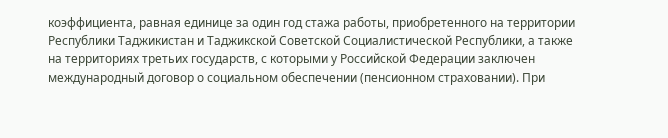коэффициента, равная единице за один год стажа работы, приобретенного на территории Республики Таджикистан и Таджикской Советской Социалистической Республики, а также на территориях третьих государств, с которыми у Российской Федерации заключен международный договор о социальном обеспечении (пенсионном страховании). При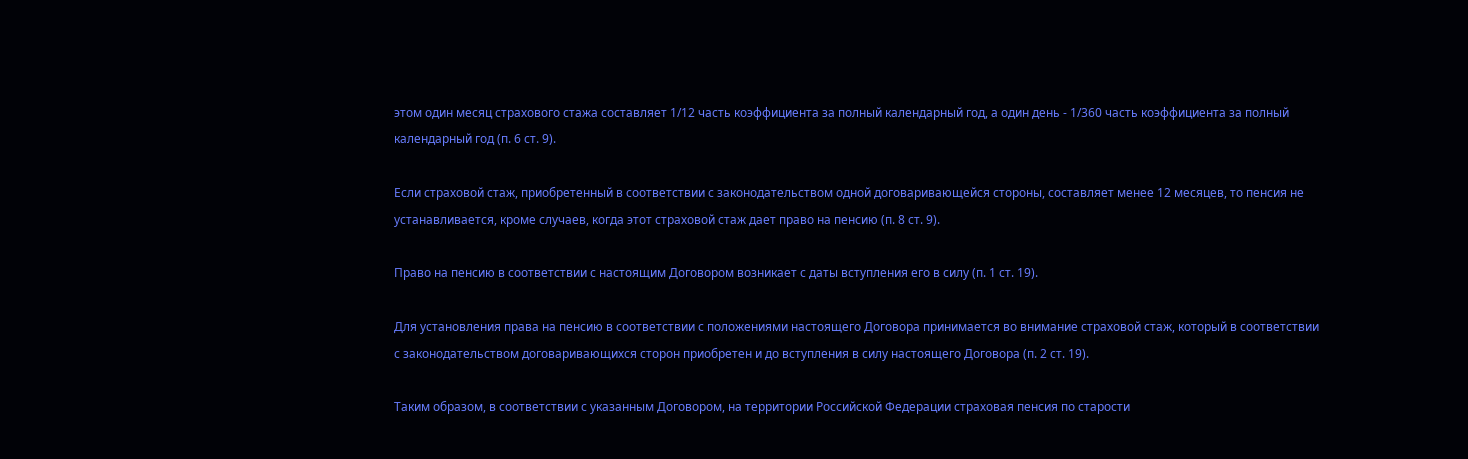этом один месяц страхового стажа составляет 1/12 часть коэффициента за полный календарный год, а один день - 1/360 часть коэффициента за полный календарный год (п. 6 ст. 9).

Если страховой стаж, приобретенный в соответствии с законодательством одной договаривающейся стороны, составляет менее 12 месяцев, то пенсия не устанавливается, кроме случаев, когда этот страховой стаж дает право на пенсию (п. 8 ст. 9).

Право на пенсию в соответствии с настоящим Договором возникает с даты вступления его в силу (п. 1 ст. 19).

Для установления права на пенсию в соответствии с положениями настоящего Договора принимается во внимание страховой стаж, который в соответствии с законодательством договаривающихся сторон приобретен и до вступления в силу настоящего Договора (п. 2 ст. 19).

Таким образом, в соответствии с указанным Договором, на территории Российской Федерации страховая пенсия по старости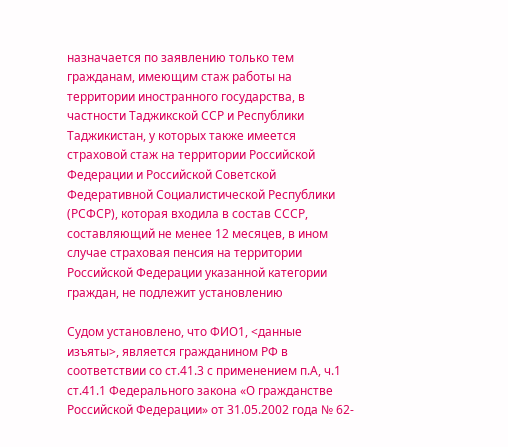назначается по заявлению только тем гражданам, имеющим стаж работы на территории иностранного государства, в частности Таджикской ССР и Республики Таджикистан, у которых также имеется страховой стаж на территории Российской Федерации и Российской Советской Федеративной Социалистической Республики (РСФСР), которая входила в состав СССР, составляющий не менее 12 месяцев, в ином случае страховая пенсия на территории Российской Федерации указанной категории граждан, не подлежит установлению

Судом установлено, что ФИО1, <данные изъяты>, является гражданином РФ в соответствии со ст.41.3 с применением п.А, ч.1 ст.41.1 Федерального закона «О гражданстве Российской Федерации» от 31.05.2002 года № 62-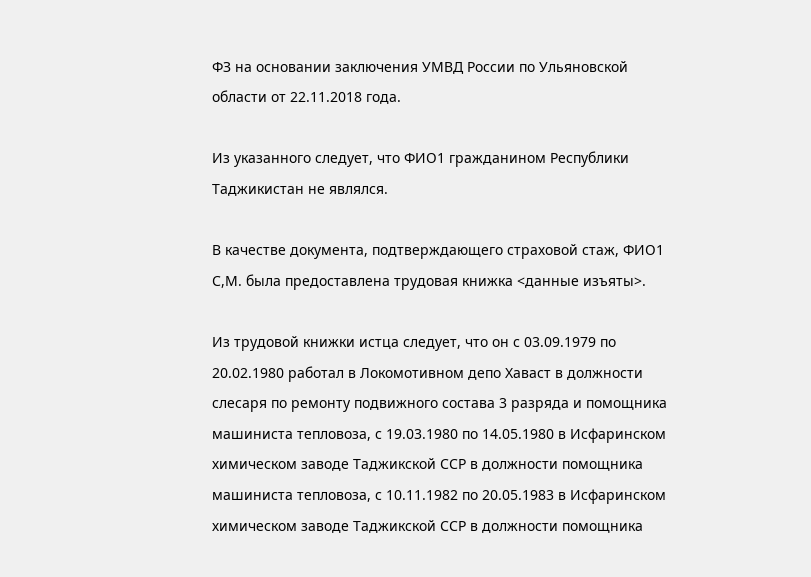ФЗ на основании заключения УМВД России по Ульяновской области от 22.11.2018 года.

Из указанного следует, что ФИО1 гражданином Республики Таджикистан не являлся.

В качестве документа, подтверждающего страховой стаж, ФИО1 С,М. была предоставлена трудовая книжка <данные изъяты>.

Из трудовой книжки истца следует, что он с 03.09.1979 по 20.02.1980 работал в Локомотивном депо Хаваст в должности слесаря по ремонту подвижного состава 3 разряда и помощника машиниста тепловоза, с 19.03.1980 по 14.05.1980 в Исфаринском химическом заводе Таджикской ССР в должности помощника машиниста тепловоза, с 10.11.1982 по 20.05.1983 в Исфаринском химическом заводе Таджикской ССР в должности помощника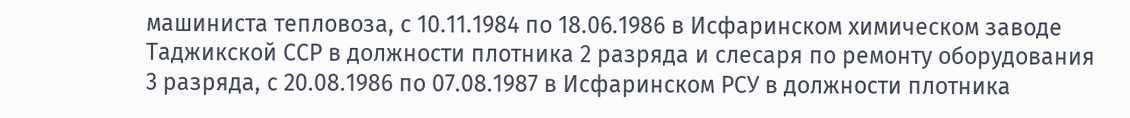машиниста тепловоза, с 10.11.1984 по 18.06.1986 в Исфаринском химическом заводе Таджикской ССР в должности плотника 2 разряда и слесаря по ремонту оборудования 3 разряда, с 20.08.1986 по 07.08.1987 в Исфаринском РСУ в должности плотника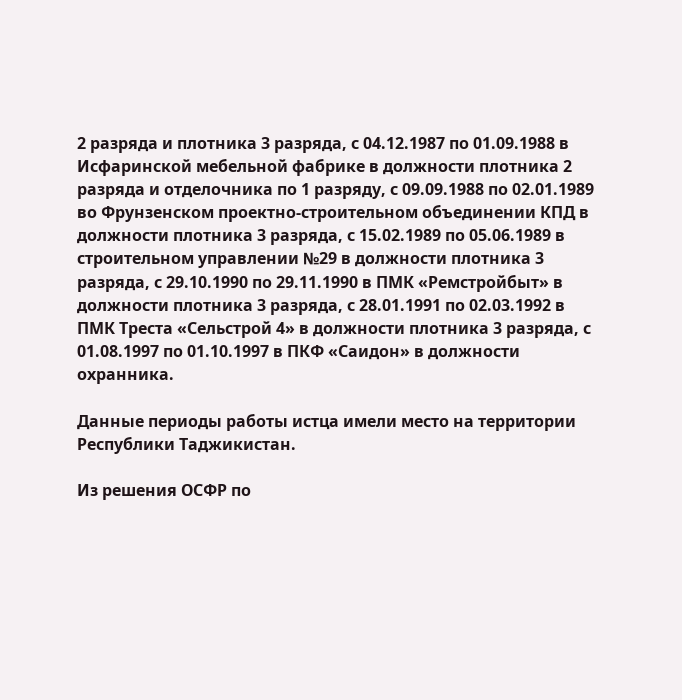2 разряда и плотника 3 разряда, с 04.12.1987 по 01.09.1988 в Исфаринской мебельной фабрике в должности плотника 2 разряда и отделочника по 1 разряду, с 09.09.1988 по 02.01.1989 во Фрунзенском проектно-строительном объединении КПД в должности плотника 3 разряда, с 15.02.1989 по 05.06.1989 в строительном управлении №29 в должности плотника 3 разряда, с 29.10.1990 по 29.11.1990 в ПМК «Ремстройбыт» в должности плотника 3 разряда, с 28.01.1991 по 02.03.1992 в ПМК Треста «Сельстрой 4» в должности плотника 3 разряда, с 01.08.1997 по 01.10.1997 в ПКФ «Саидон» в должности охранника.

Данные периоды работы истца имели место на территории Республики Таджикистан.

Из решения ОСФР по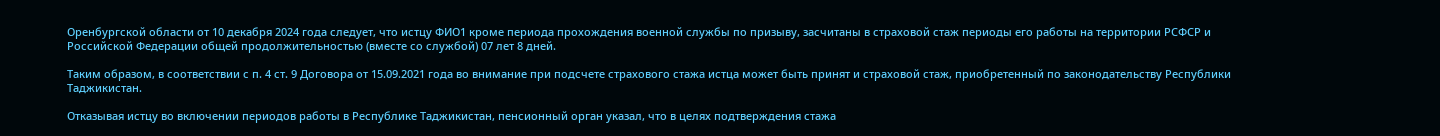Оренбургской области от 10 декабря 2024 года следует, что истцу ФИО1 кроме периода прохождения военной службы по призыву, засчитаны в страховой стаж периоды его работы на территории РСФСР и Российской Федерации общей продолжительностью (вместе со службой) 07 лет 8 дней.

Таким образом, в соответствии с п. 4 ст. 9 Договора от 15.09.2021 года во внимание при подсчете страхового стажа истца может быть принят и страховой стаж, приобретенный по законодательству Республики Таджикистан.

Отказывая истцу во включении периодов работы в Республике Таджикистан, пенсионный орган указал, что в целях подтверждения стажа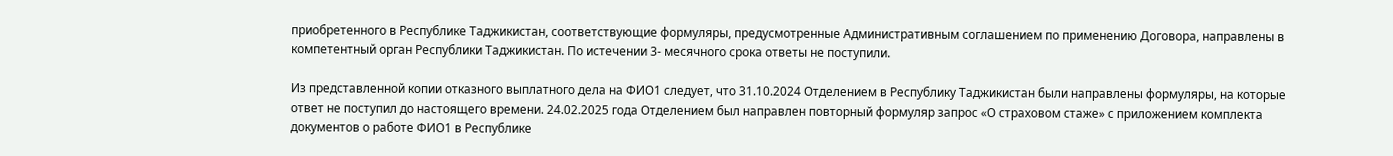приобретенного в Республике Таджикистан, соответствующие формуляры, предусмотренные Административным соглашением по применению Договора, направлены в компетентный орган Республики Таджикистан. По истечении 3- месячного срока ответы не поступили.

Из представленной копии отказного выплатного дела на ФИО1 следует, что 31.10.2024 Отделением в Республику Таджикистан были направлены формуляры, на которые ответ не поступил до настоящего времени. 24.02.2025 года Отделением был направлен повторный формуляр запрос «О страховом стаже» с приложением комплекта документов о работе ФИО1 в Республике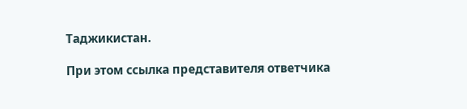Таджикистан.

При этом ссылка представителя ответчика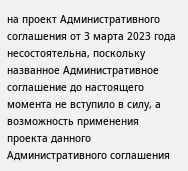на проект Административного соглашения от 3 марта 2023 года несостоятельна, поскольку названное Административное соглашение до настоящего момента не вступило в силу, а возможность применения проекта данного Административного соглашения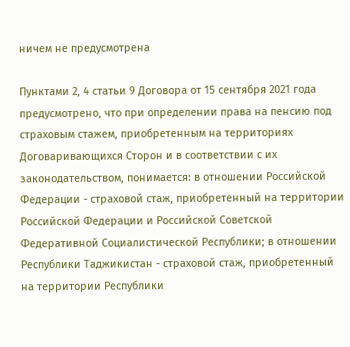ничем не предусмотрена

Пунктами 2, 4 статьи 9 Договора от 15 сентября 2021 года предусмотрено, что при определении права на пенсию под страховым стажем, приобретенным на территориях Договаривающихся Сторон и в соответствии с их законодательством, понимается: в отношении Российской Федерации - страховой стаж, приобретенный на территории Российской Федерации и Российской Советской Федеративной Социалистической Республики; в отношении Республики Таджикистан - страховой стаж, приобретенный на территории Республики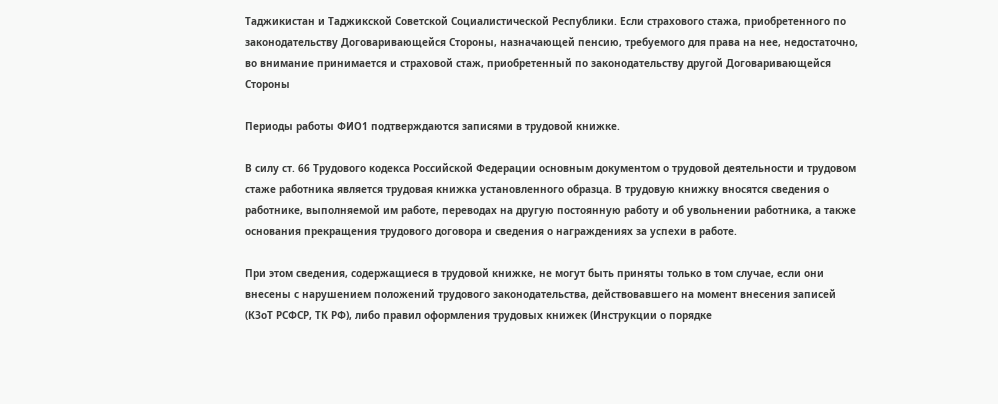Таджикистан и Таджикской Советской Социалистической Республики. Если страхового стажа, приобретенного по законодательству Договаривающейся Стороны, назначающей пенсию, требуемого для права на нее, недостаточно, во внимание принимается и страховой стаж, приобретенный по законодательству другой Договаривающейся Стороны

Периоды работы ФИО1 подтверждаются записями в трудовой книжке.

В силу ст. 66 Трудового кодекса Российской Федерации основным документом о трудовой деятельности и трудовом стаже работника является трудовая книжка установленного образца. В трудовую книжку вносятся сведения о работнике, выполняемой им работе, переводах на другую постоянную работу и об увольнении работника, а также основания прекращения трудового договора и сведения о награждениях за успехи в работе.

При этом сведения, содержащиеся в трудовой книжке, не могут быть приняты только в том случае, если они внесены с нарушением положений трудового законодательства, действовавшего на момент внесения записей (КЗоТ РСФСР, ТК РФ), либо правил оформления трудовых книжек (Инструкции о порядке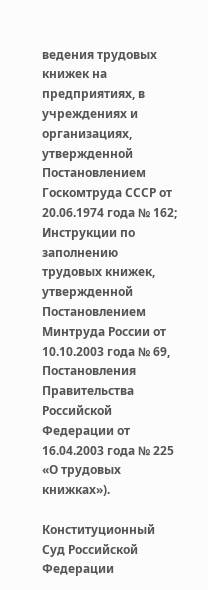ведения трудовых книжек на предприятиях, в учреждениях и организациях, утвержденной Постановлением Госкомтруда СССР от 20.06.1974 года № 162; Инструкции по заполнению трудовых книжек, утвержденной Постановлением Минтруда России от 10.10.2003 года № 69, Постановления Правительства Российской Федерации от 16.04.2003 года № 225 «О трудовых книжках»).

Конституционный Суд Российской Федерации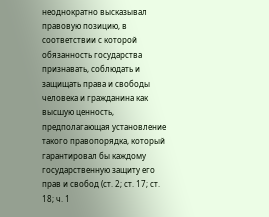неоднократно высказывал правовую позицию, в соответствии с которой обязанность государства признавать, соблюдать и защищать права и свободы человека и гражданина как высшую ценность, предполагающая установление такого правопорядка, который гарантировал бы каждому государственную защиту его прав и свобод (ст. 2; ст. 17; ст. 18; ч. 1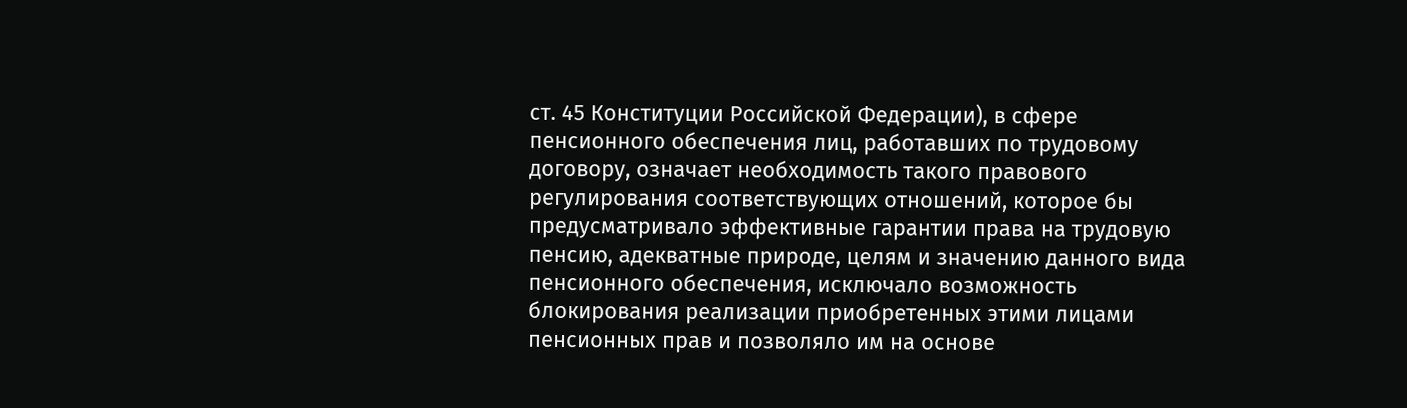ст. 45 Конституции Российской Федерации), в сфере пенсионного обеспечения лиц, работавших по трудовому договору, означает необходимость такого правового регулирования соответствующих отношений, которое бы предусматривало эффективные гарантии права на трудовую пенсию, адекватные природе, целям и значению данного вида пенсионного обеспечения, исключало возможность блокирования реализации приобретенных этими лицами пенсионных прав и позволяло им на основе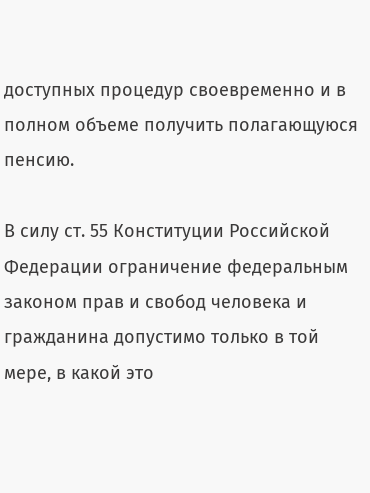доступных процедур своевременно и в полном объеме получить полагающуюся пенсию.

В силу ст. 55 Конституции Российской Федерации ограничение федеральным законом прав и свобод человека и гражданина допустимо только в той мере, в какой это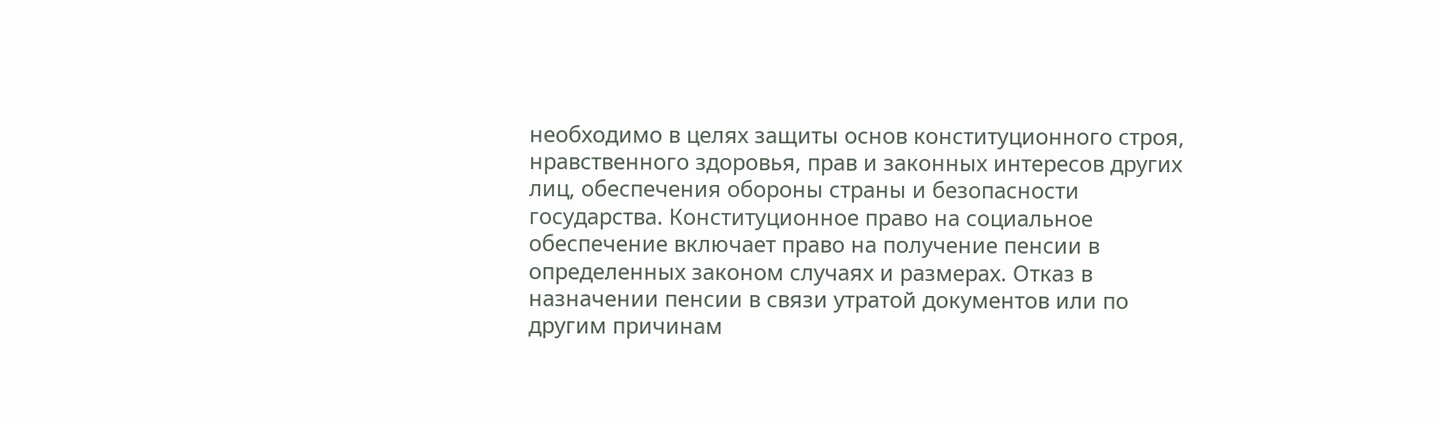необходимо в целях защиты основ конституционного строя, нравственного здоровья, прав и законных интересов других лиц, обеспечения обороны страны и безопасности государства. Конституционное право на социальное обеспечение включает право на получение пенсии в определенных законом случаях и размерах. Отказ в назначении пенсии в связи утратой документов или по другим причинам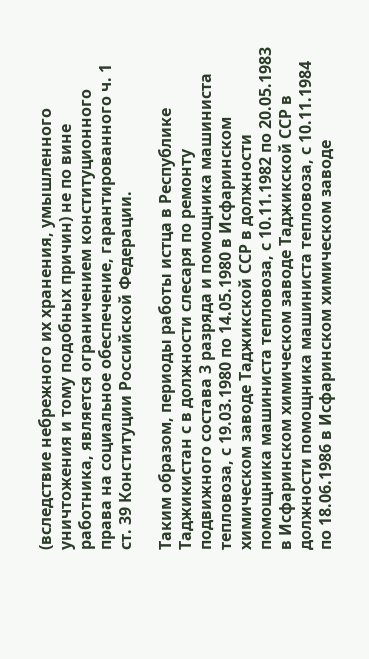(вследствие небрежного их хранения, умышленного уничтожения и тому подобных причин) не по вине работника, является ограничением конституционного права на социальное обеспечение, гарантированного ч. 1 ст. 39 Конституции Российской Федерации.

Таким образом, периоды работы истца в Республике Таджикистан с в должности слесаря по ремонту подвижного состава 3 разряда и помощника машиниста тепловоза, с 19.03.1980 по 14.05.1980 в Исфаринском химическом заводе Таджикской ССР в должности помощника машиниста тепловоза, с 10.11.1982 по 20.05.1983 в Исфаринском химическом заводе Таджикской ССР в должности помощника машиниста тепловоза, с 10.11.1984 по 18.06.1986 в Исфаринском химическом заводе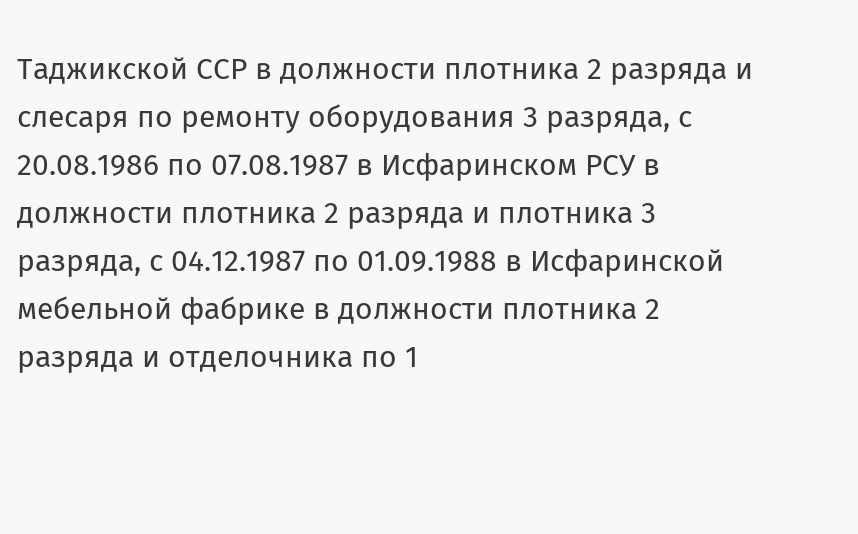Таджикской ССР в должности плотника 2 разряда и слесаря по ремонту оборудования 3 разряда, с 20.08.1986 по 07.08.1987 в Исфаринском РСУ в должности плотника 2 разряда и плотника 3 разряда, с 04.12.1987 по 01.09.1988 в Исфаринской мебельной фабрике в должности плотника 2 разряда и отделочника по 1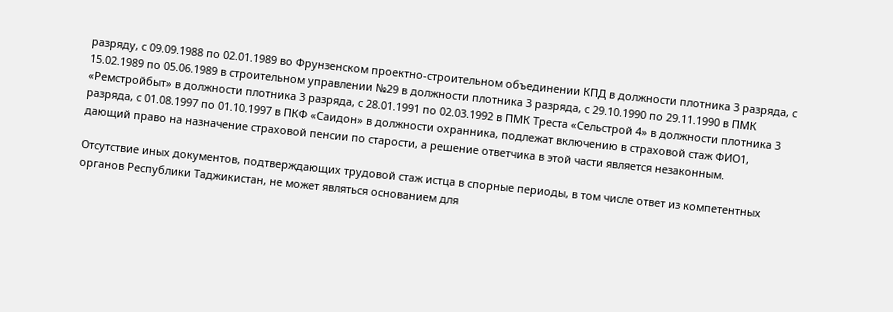разряду, с 09.09.1988 по 02.01.1989 во Фрунзенском проектно-строительном объединении КПД в должности плотника 3 разряда, с 15.02.1989 по 05.06.1989 в строительном управлении №29 в должности плотника 3 разряда, с 29.10.1990 по 29.11.1990 в ПМК «Ремстройбыт» в должности плотника 3 разряда, с 28.01.1991 по 02.03.1992 в ПМК Треста «Сельстрой 4» в должности плотника 3 разряда, с 01.08.1997 по 01.10.1997 в ПКФ «Саидон» в должности охранника, подлежат включению в страховой стаж ФИО1, дающий право на назначение страховой пенсии по старости, а решение ответчика в этой части является незаконным.

Отсутствие иных документов, подтверждающих трудовой стаж истца в спорные периоды, в том числе ответ из компетентных органов Республики Таджикистан, не может являться основанием для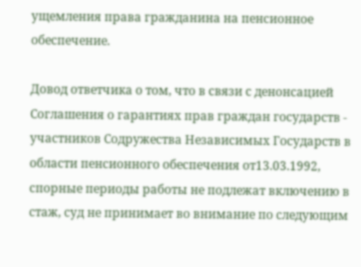ущемления права гражданина на пенсионное обеспечение.

Довод ответчика о том, что в связи с денонсацией Соглашения о гарантиях прав граждан государств - участников Содружества Независимых Государств в области пенсионного обеспечения от13.03.1992, спорные периоды работы не подлежат включению в стаж, суд не принимает во внимание по следующим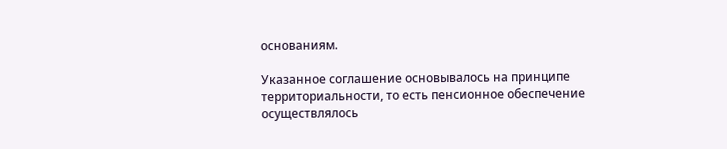основаниям.

Указанное соглашение основывалось на принципе территориальности, то есть пенсионное обеспечение осуществлялось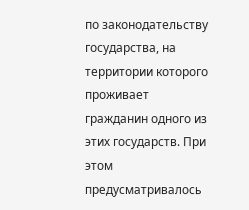по законодательству государства, на территории которого проживает гражданин одного из этих государств. При этом предусматривалось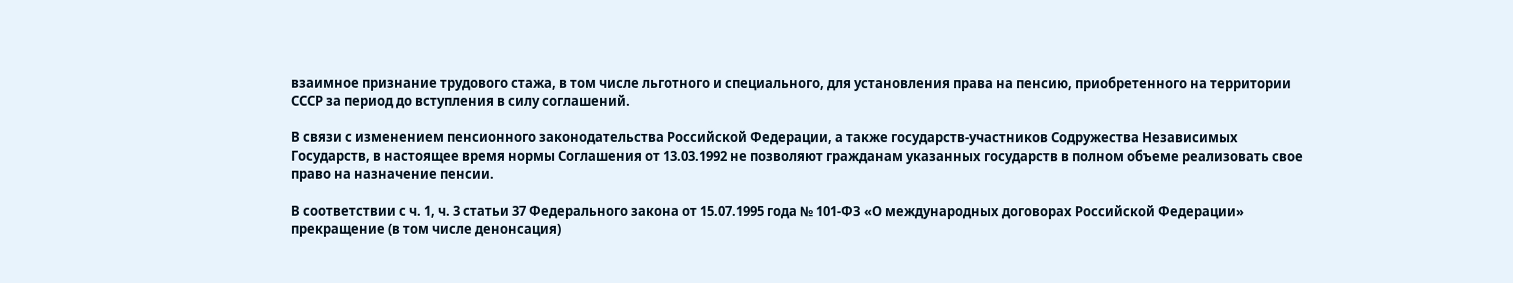взаимное признание трудового стажа, в том числе льготного и специального, для установления права на пенсию, приобретенного на территории СССР за период до вступления в силу соглашений.

В связи с изменением пенсионного законодательства Российской Федерации, а также государств-участников Содружества Независимых Государств, в настоящее время нормы Соглашения от 13.03.1992 не позволяют гражданам указанных государств в полном объеме реализовать свое право на назначение пенсии.

В соответствии с ч. 1, ч. 3 статьи 37 Федерального закона от 15.07.1995 года № 101-ФЗ «О международных договорах Российской Федерации» прекращение (в том числе денонсация)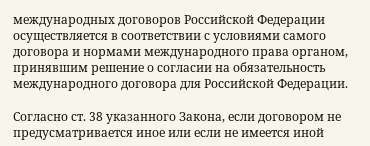международных договоров Российской Федерации осуществляется в соответствии с условиями самого договора и нормами международного права органом, принявшим решение о согласии на обязательность международного договора для Российской Федерации.

Согласно ст. 38 указанного Закона, если договором не предусматривается иное или если не имеется иной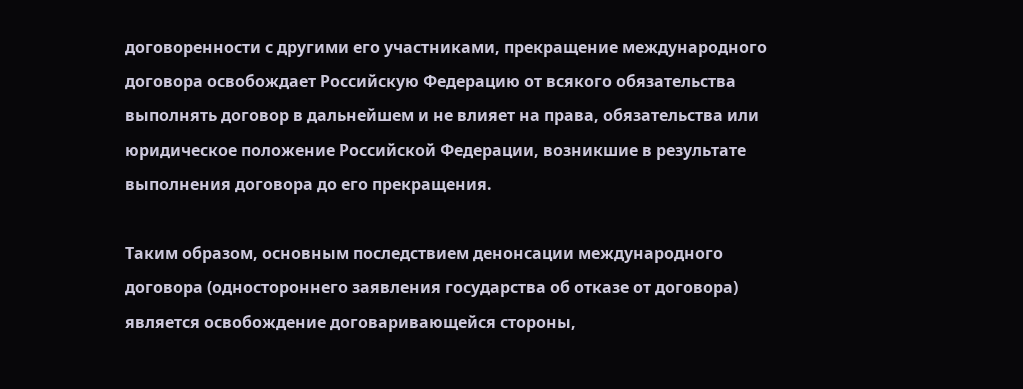договоренности с другими его участниками, прекращение международного договора освобождает Российскую Федерацию от всякого обязательства выполнять договор в дальнейшем и не влияет на права, обязательства или юридическое положение Российской Федерации, возникшие в результате выполнения договора до его прекращения.

Таким образом, основным последствием денонсации международного договора (одностороннего заявления государства об отказе от договора) является освобождение договаривающейся стороны,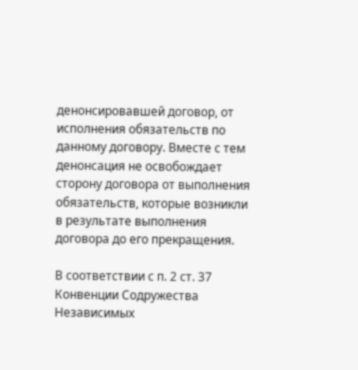денонсировавшей договор, от исполнения обязательств по данному договору. Вместе с тем денонсация не освобождает сторону договора от выполнения обязательств, которые возникли в результате выполнения договора до его прекращения.

В соответствии с п. 2 ст. 37 Конвенции Содружества Независимых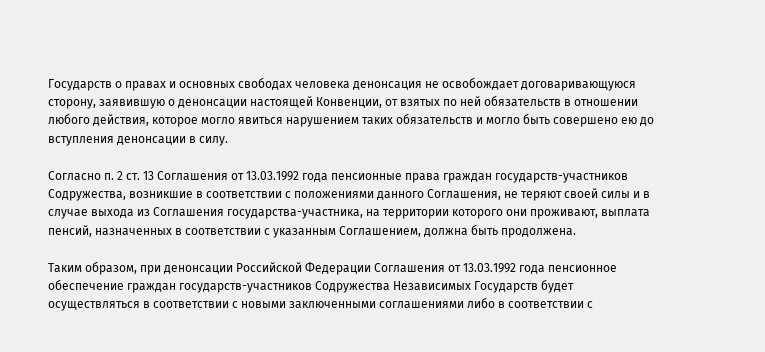Государств о правах и основных свободах человека денонсация не освобождает договаривающуюся сторону, заявившую о денонсации настоящей Конвенции, от взятых по ней обязательств в отношении любого действия, которое могло явиться нарушением таких обязательств и могло быть совершено ею до вступления денонсации в силу.

Согласно п. 2 ст. 13 Соглашения от 13.03.1992 года пенсионные права граждан государств-участников Содружества, возникшие в соответствии с положениями данного Соглашения, не теряют своей силы и в случае выхода из Соглашения государства-участника, на территории которого они проживают, выплата пенсий, назначенных в соответствии с указанным Соглашением, должна быть продолжена.

Таким образом, при денонсации Российской Федерации Соглашения от 13.03.1992 года пенсионное обеспечение граждан государств-участников Содружества Независимых Государств будет осуществляться в соответствии с новыми заключенными соглашениями либо в соответствии с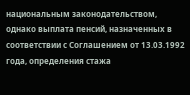национальным законодательством, однако выплата пенсий, назначенных в соответствии с Соглашением от 13.03.1992 года, определения стажа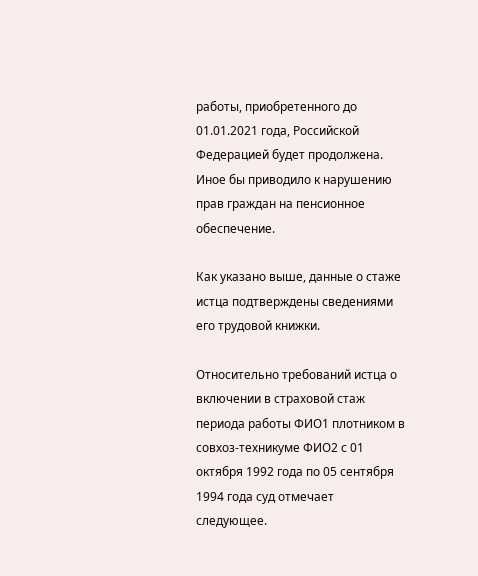работы, приобретенного до 01.01.2021 года, Российской Федерацией будет продолжена. Иное бы приводило к нарушению прав граждан на пенсионное обеспечение.

Как указано выше, данные о стаже истца подтверждены сведениями его трудовой книжки.

Относительно требований истца о включении в страховой стаж периода работы ФИО1 плотником в совхоз-техникуме ФИО2 с 01 октября 1992 года по 05 сентября 1994 года суд отмечает следующее.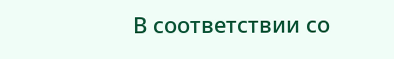В соответствии со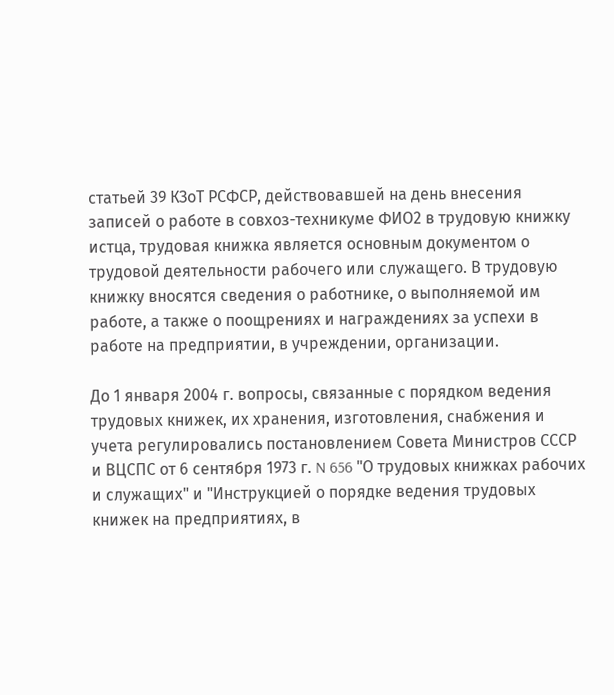статьей 39 КЗоТ РСФСР, действовавшей на день внесения записей о работе в совхоз-техникуме ФИО2 в трудовую книжку истца, трудовая книжка является основным документом о трудовой деятельности рабочего или служащего. В трудовую книжку вносятся сведения о работнике, о выполняемой им работе, а также о поощрениях и награждениях за успехи в работе на предприятии, в учреждении, организации.

До 1 января 2004 г. вопросы, связанные с порядком ведения трудовых книжек, их хранения, изготовления, снабжения и учета регулировались постановлением Совета Министров СССР и ВЦСПС от 6 сентября 1973 г. N 656 "О трудовых книжках рабочих и служащих" и "Инструкцией о порядке ведения трудовых книжек на предприятиях, в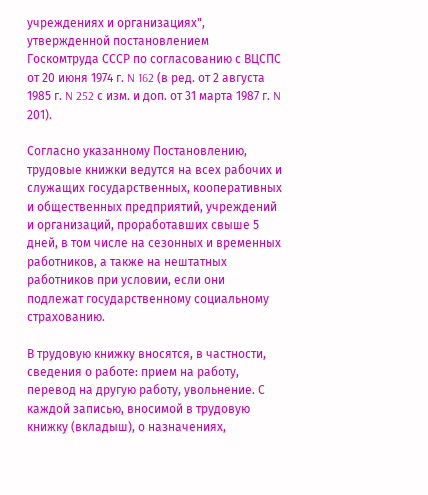учреждениях и организациях", утвержденной постановлением Госкомтруда СССР по согласованию с ВЦСПС от 20 июня 1974 г. N 162 (в ред. от 2 августа 1985 г. N 252 с изм. и доп. от 31 марта 1987 г. N 201).

Согласно указанному Постановлению, трудовые книжки ведутся на всех рабочих и служащих государственных, кооперативных и общественных предприятий, учреждений и организаций, проработавших свыше 5 дней, в том числе на сезонных и временных работников, а также на нештатных работников при условии, если они подлежат государственному социальному страхованию.

В трудовую книжку вносятся, в частности, сведения о работе: прием на работу, перевод на другую работу, увольнение. С каждой записью, вносимой в трудовую книжку (вкладыш), о назначениях,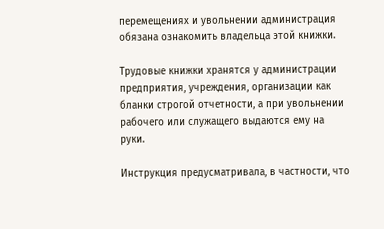перемещениях и увольнении администрация обязана ознакомить владельца этой книжки.

Трудовые книжки хранятся у администрации предприятия, учреждения, организации как бланки строгой отчетности, а при увольнении рабочего или служащего выдаются ему на руки.

Инструкция предусматривала, в частности, что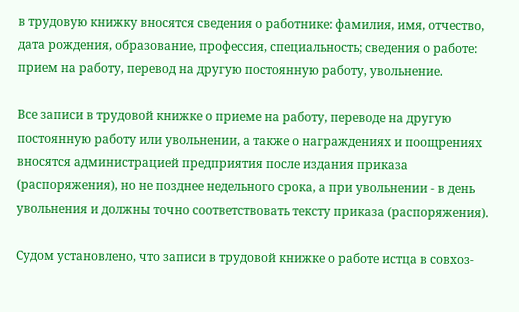в трудовую книжку вносятся сведения о работнике: фамилия, имя, отчество, дата рождения, образование, профессия, специальность; сведения о работе: прием на работу, перевод на другую постоянную работу, увольнение.

Все записи в трудовой книжке о приеме на работу, переводе на другую постоянную работу или увольнении, а также о награждениях и поощрениях вносятся администрацией предприятия после издания приказа (распоряжения), но не позднее недельного срока, а при увольнении - в день увольнения и должны точно соответствовать тексту приказа (распоряжения).

Судом установлено, что записи в трудовой книжке о работе истца в совхоз-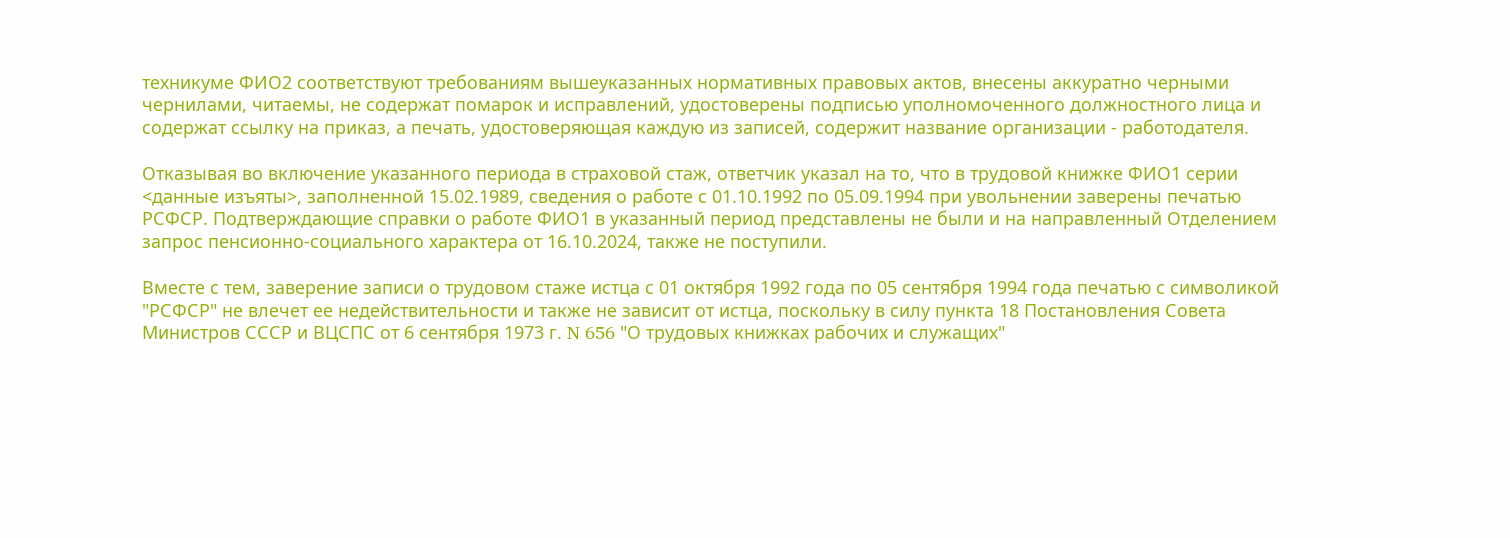техникуме ФИО2 соответствуют требованиям вышеуказанных нормативных правовых актов, внесены аккуратно черными чернилами, читаемы, не содержат помарок и исправлений, удостоверены подписью уполномоченного должностного лица и содержат ссылку на приказ, а печать, удостоверяющая каждую из записей, содержит название организации - работодателя.

Отказывая во включение указанного периода в страховой стаж, ответчик указал на то, что в трудовой книжке ФИО1 серии <данные изъяты>, заполненной 15.02.1989, сведения о работе с 01.10.1992 по 05.09.1994 при увольнении заверены печатью РСФСР. Подтверждающие справки о работе ФИО1 в указанный период представлены не были и на направленный Отделением запрос пенсионно-социального характера от 16.10.2024, также не поступили.

Вместе с тем, заверение записи о трудовом стаже истца с 01 октября 1992 года по 05 сентября 1994 года печатью с символикой "РСФСР" не влечет ее недействительности и также не зависит от истца, поскольку в силу пункта 18 Постановления Совета Министров СССР и ВЦСПС от 6 сентября 1973 г. N 656 "О трудовых книжках рабочих и служащих"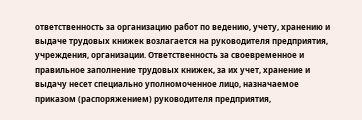ответственность за организацию работ по ведению, учету, хранению и выдаче трудовых книжек возлагается на руководителя предприятия, учреждения, организации. Ответственность за своевременное и правильное заполнение трудовых книжек, за их учет, хранение и выдачу несет специально уполномоченное лицо, назначаемое приказом (распоряжением) руководителя предприятия,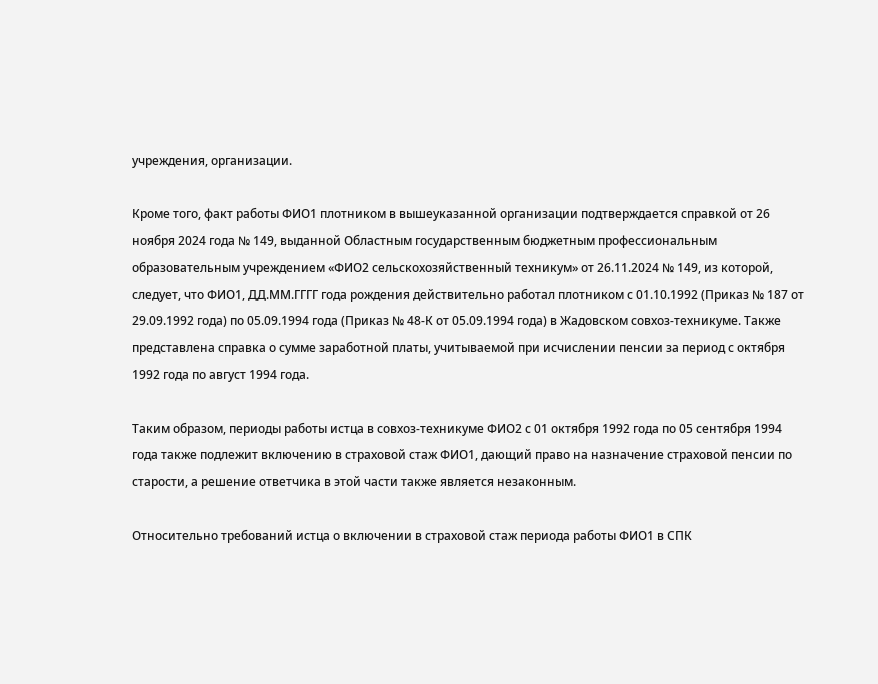учреждения, организации.

Кроме того, факт работы ФИО1 плотником в вышеуказанной организации подтверждается справкой от 26 ноября 2024 года № 149, выданной Областным государственным бюджетным профессиональным образовательным учреждением «ФИО2 сельскохозяйственный техникум» от 26.11.2024 № 149, из которой, следует, что ФИО1, ДД.ММ.ГГГГ года рождения действительно работал плотником с 01.10.1992 (Приказ № 187 от 29.09.1992 года) по 05.09.1994 года (Приказ № 48-К от 05.09.1994 года) в Жадовском совхоз-техникуме. Также представлена справка о сумме заработной платы, учитываемой при исчислении пенсии за период с октября 1992 года по август 1994 года.

Таким образом, периоды работы истца в совхоз-техникуме ФИО2 с 01 октября 1992 года по 05 сентября 1994 года также подлежит включению в страховой стаж ФИО1, дающий право на назначение страховой пенсии по старости, а решение ответчика в этой части также является незаконным.

Относительно требований истца о включении в страховой стаж периода работы ФИО1 в СПК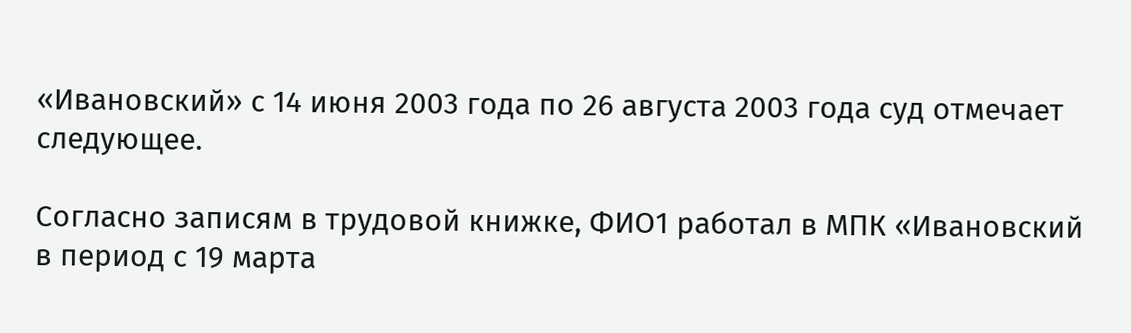«Ивановский» с 14 июня 2003 года по 26 августа 2003 года суд отмечает следующее.

Согласно записям в трудовой книжке, ФИО1 работал в МПК «Ивановский в период с 19 марта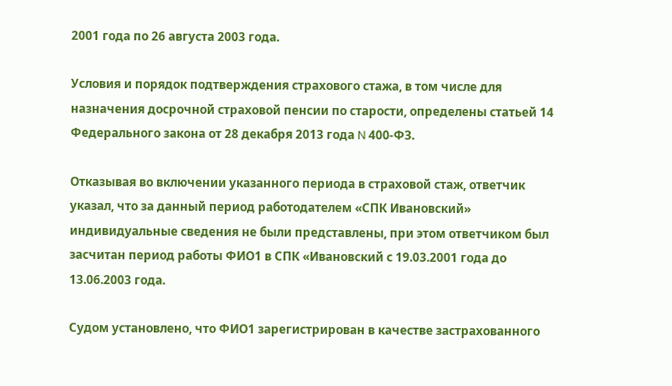2001 года по 26 августа 2003 года.

Условия и порядок подтверждения страхового стажа, в том числе для назначения досрочной страховой пенсии по старости, определены статьей 14 Федерального закона от 28 декабря 2013 года N 400-ФЗ.

Отказывая во включении указанного периода в страховой стаж, ответчик указал, что за данный период работодателем «СПК Ивановский» индивидуальные сведения не были представлены, при этом ответчиком был засчитан период работы ФИО1 в СПК «Ивановский с 19.03.2001 года до 13.06.2003 года.

Судом установлено, что ФИО1 зарегистрирован в качестве застрахованного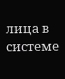лица в системе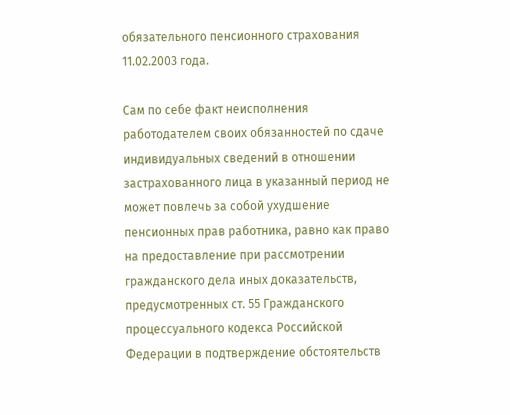обязательного пенсионного страхования 11.02.2003 года.

Сам по себе факт неисполнения работодателем своих обязанностей по сдаче индивидуальных сведений в отношении застрахованного лица в указанный период не может повлечь за собой ухудшение пенсионных прав работника, равно как право на предоставление при рассмотрении гражданского дела иных доказательств, предусмотренных ст. 55 Гражданского процессуального кодекса Российской Федерации в подтверждение обстоятельств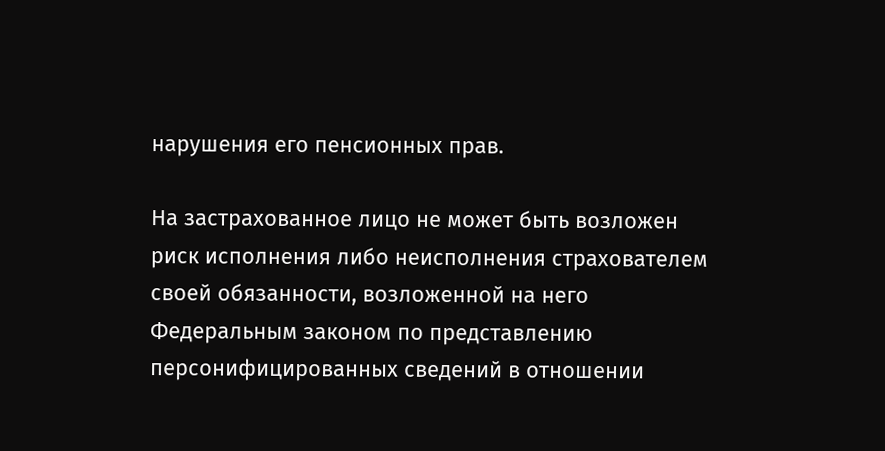нарушения его пенсионных прав.

На застрахованное лицо не может быть возложен риск исполнения либо неисполнения страхователем своей обязанности, возложенной на него Федеральным законом по представлению персонифицированных сведений в отношении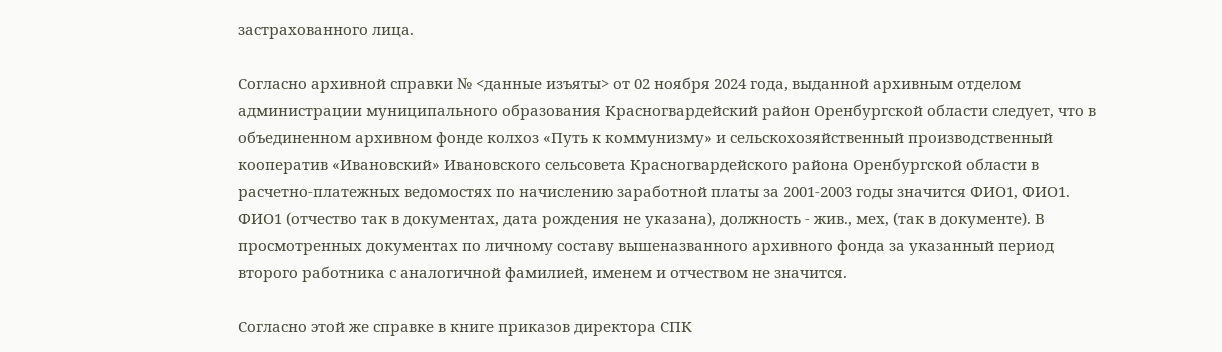застрахованного лица.

Согласно архивной справки № <данные изъяты> от 02 ноября 2024 года, выданной архивным отделом администрации муниципального образования Красногвардейский район Оренбургской области следует, что в объединенном архивном фонде колхоз «Путь к коммунизму» и сельскохозяйственный производственный кооператив «Ивановский» Ивановского сельсовета Красногвардейского района Оренбургской области в расчетно-платежных ведомостях по начислению заработной платы за 2001-2003 годы значится ФИО1, ФИО1. ФИО1 (отчество так в документах, дата рождения не указана), должность - жив., мех, (так в документе). В просмотренных документах по личному составу вышеназванного архивного фонда за указанный период второго работника с аналогичной фамилией, именем и отчеством не значится.

Согласно этой же справке в книге приказов директора СПК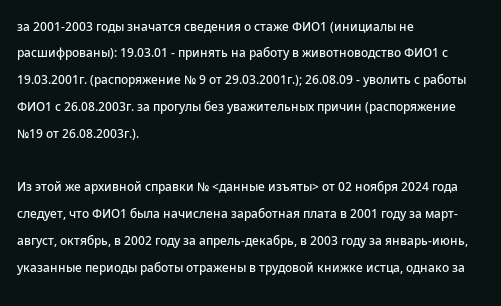за 2001-2003 годы значатся сведения о стаже ФИО1 (инициалы не расшифрованы): 19.03.01 - принять на работу в животноводство ФИО1 с 19.03.2001г. (распоряжение № 9 от 29.03.2001г.); 26.08.09 - уволить с работы ФИО1 с 26.08.2003г. за прогулы без уважительных причин (распоряжение №19 от 26.08.2003г.).

Из этой же архивной справки № <данные изъяты> от 02 ноября 2024 года следует, что ФИО1 была начислена заработная плата в 2001 году за март-август, октябрь, в 2002 году за апрель-декабрь, в 2003 году за январь-июнь, указанные периоды работы отражены в трудовой книжке истца, однако за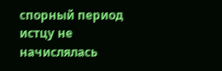спорный период истцу не начислялась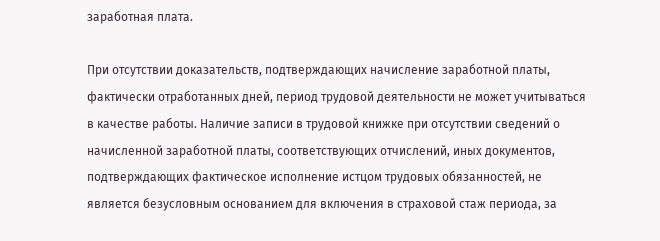заработная плата.

При отсутствии доказательств, подтверждающих начисление заработной платы, фактически отработанных дней, период трудовой деятельности не может учитываться в качестве работы. Наличие записи в трудовой книжке при отсутствии сведений о начисленной заработной платы, соответствующих отчислений, иных документов, подтверждающих фактическое исполнение истцом трудовых обязанностей, не является безусловным основанием для включения в страховой стаж периода, за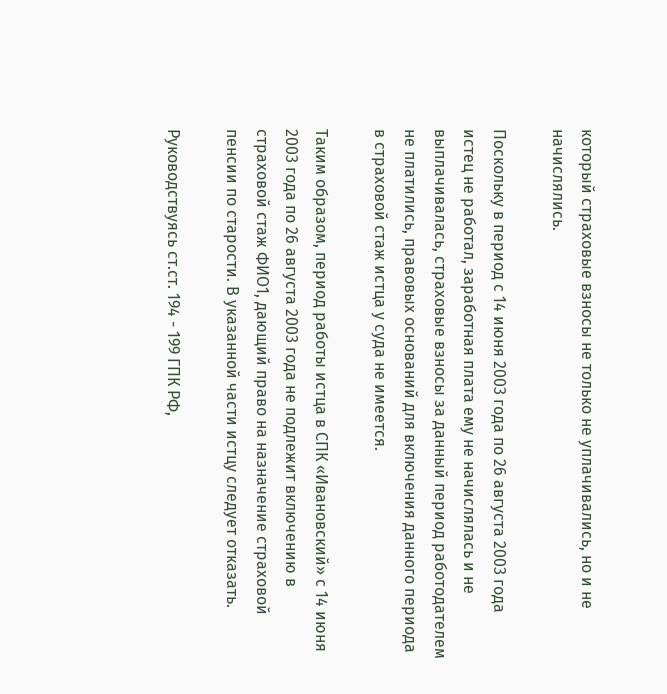который страховые взносы не только не уплачивались, но и не начислялись.

Поскольку в период с 14 июня 2003 года по 26 августа 2003 года истец не работал, заработная плата ему не начислялась и не выплачивалась, страховые взносы за данный период работодателем не платились, правовых оснований для включения данного периода в страховой стаж истца у суда не имеется.

Таким образом, период работы истца в СПК «Ивановский» с 14 июня 2003 года по 26 августа 2003 года не подлежит включению в страховой стаж ФИО1, дающий право на назначение страховой пенсии по старости. В указанной части истцу следует отказать.

Руководствуясь ст.ст. 194 - 199 ГПК РФ,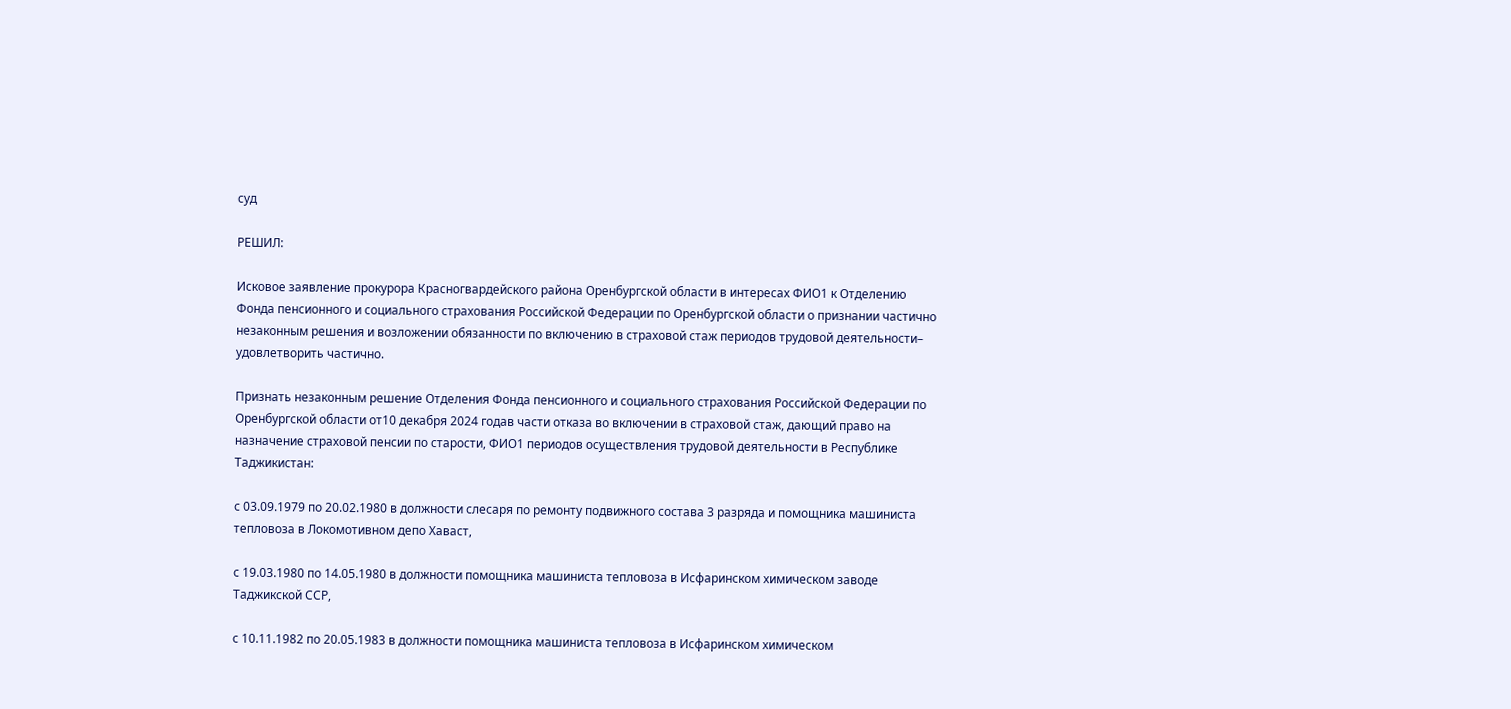суд

РЕШИЛ:

Исковое заявление прокурора Красногвардейского района Оренбургской области в интересах ФИО1 к Отделению Фонда пенсионного и социального страхования Российской Федерации по Оренбургской области о признании частично незаконным решения и возложении обязанности по включению в страховой стаж периодов трудовой деятельности– удовлетворить частично.

Признать незаконным решение Отделения Фонда пенсионного и социального страхования Российской Федерации по Оренбургской области от10 декабря 2024 годав части отказа во включении в страховой стаж, дающий право на назначение страховой пенсии по старости, ФИО1 периодов осуществления трудовой деятельности в Республике Таджикистан:

с 03.09.1979 по 20.02.1980 в должности слесаря по ремонту подвижного состава 3 разряда и помощника машиниста тепловоза в Локомотивном депо Хаваст,

с 19.03.1980 по 14.05.1980 в должности помощника машиниста тепловоза в Исфаринском химическом заводе Таджикской ССР,

с 10.11.1982 по 20.05.1983 в должности помощника машиниста тепловоза в Исфаринском химическом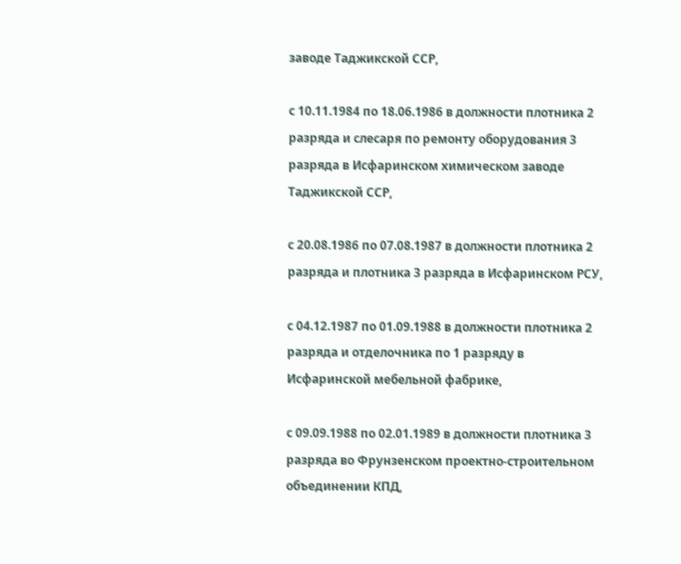заводе Таджикской ССР,

с 10.11.1984 по 18.06.1986 в должности плотника 2 разряда и слесаря по ремонту оборудования 3 разряда в Исфаринском химическом заводе Таджикской ССР,

с 20.08.1986 по 07.08.1987 в должности плотника 2 разряда и плотника 3 разряда в Исфаринском РСУ,

с 04.12.1987 по 01.09.1988 в должности плотника 2 разряда и отделочника по 1 разряду в Исфаринской мебельной фабрике,

с 09.09.1988 по 02.01.1989 в должности плотника 3 разряда во Фрунзенском проектно-строительном объединении КПД,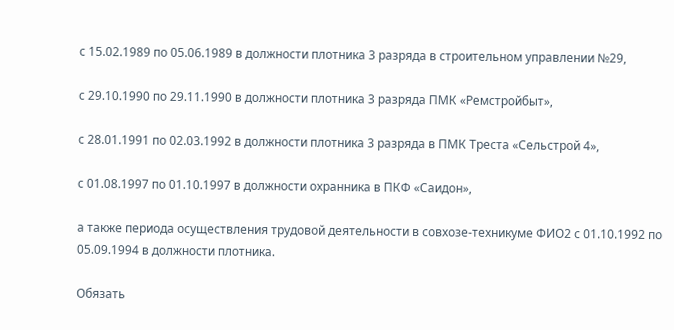с 15.02.1989 по 05.06.1989 в должности плотника 3 разряда в строительном управлении №29,

с 29.10.1990 по 29.11.1990 в должности плотника 3 разряда ПМК «Ремстройбыт»,

с 28.01.1991 по 02.03.1992 в должности плотника 3 разряда в ПМК Треста «Сельстрой 4»,

с 01.08.1997 по 01.10.1997 в должности охранника в ПКФ «Саидон»,

а также периода осуществления трудовой деятельности в совхозе-техникуме ФИО2 с 01.10.1992 по 05.09.1994 в должности плотника.

Обязать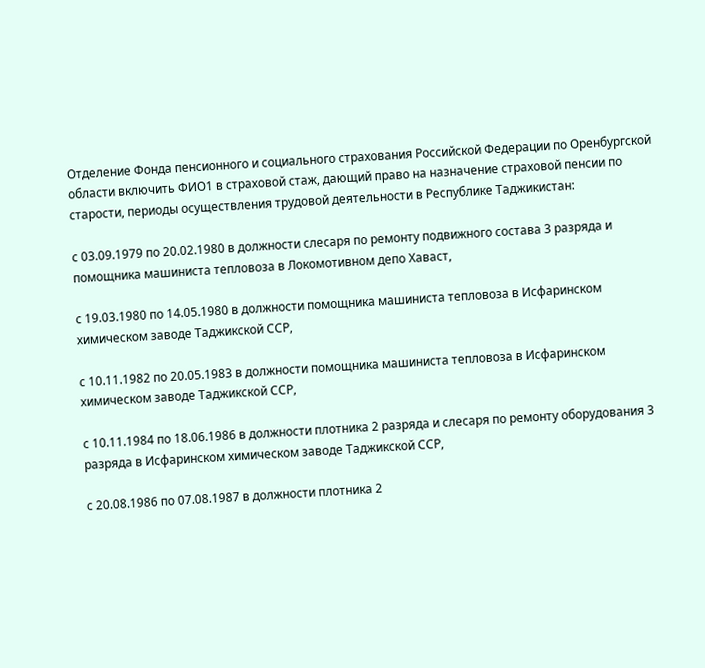Отделение Фонда пенсионного и социального страхования Российской Федерации по Оренбургской области включить ФИО1 в страховой стаж, дающий право на назначение страховой пенсии по старости, периоды осуществления трудовой деятельности в Республике Таджикистан:

с 03.09.1979 по 20.02.1980 в должности слесаря по ремонту подвижного состава 3 разряда и помощника машиниста тепловоза в Локомотивном депо Хаваст,

с 19.03.1980 по 14.05.1980 в должности помощника машиниста тепловоза в Исфаринском химическом заводе Таджикской ССР,

с 10.11.1982 по 20.05.1983 в должности помощника машиниста тепловоза в Исфаринском химическом заводе Таджикской ССР,

с 10.11.1984 по 18.06.1986 в должности плотника 2 разряда и слесаря по ремонту оборудования 3 разряда в Исфаринском химическом заводе Таджикской ССР,

с 20.08.1986 по 07.08.1987 в должности плотника 2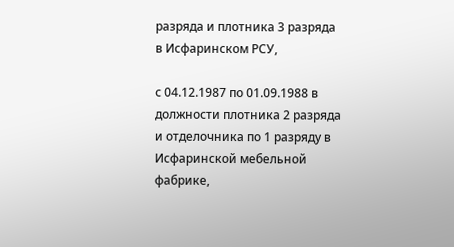разряда и плотника 3 разряда в Исфаринском РСУ,

с 04.12.1987 по 01.09.1988 в должности плотника 2 разряда и отделочника по 1 разряду в Исфаринской мебельной фабрике,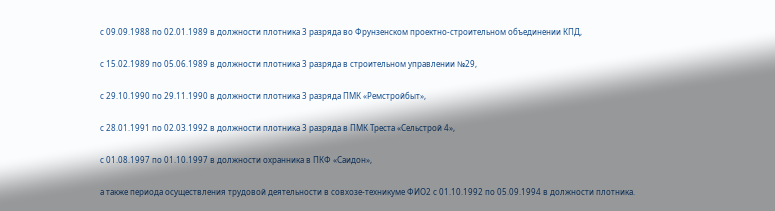с 09.09.1988 по 02.01.1989 в должности плотника 3 разряда во Фрунзенском проектно-строительном объединении КПД,

с 15.02.1989 по 05.06.1989 в должности плотника 3 разряда в строительном управлении №29,

с 29.10.1990 по 29.11.1990 в должности плотника 3 разряда ПМК «Ремстройбыт»,

с 28.01.1991 по 02.03.1992 в должности плотника 3 разряда в ПМК Треста «Сельстрой 4»,

с 01.08.1997 по 01.10.1997 в должности охранника в ПКФ «Саидон»,

а также периода осуществления трудовой деятельности в совхозе-техникуме ФИО2 с 01.10.1992 по 05.09.1994 в должности плотника.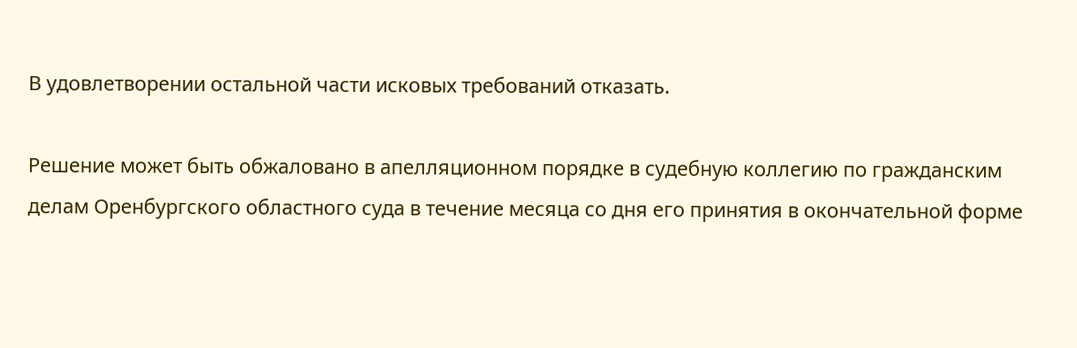В удовлетворении остальной части исковых требований отказать.

Решение может быть обжаловано в апелляционном порядке в судебную коллегию по гражданским делам Оренбургского областного суда в течение месяца со дня его принятия в окончательной форме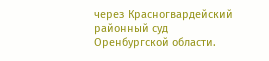через Красногвардейский районный суд Оренбургской области.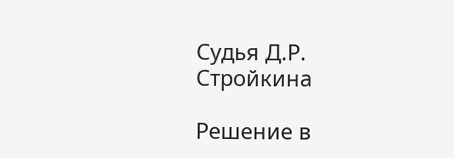Судья Д.Р. Стройкина

Решение в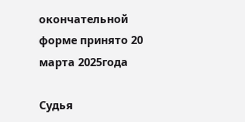окончательной форме принято 20 марта 2025года

Судья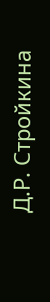Д.Р. Стройкина